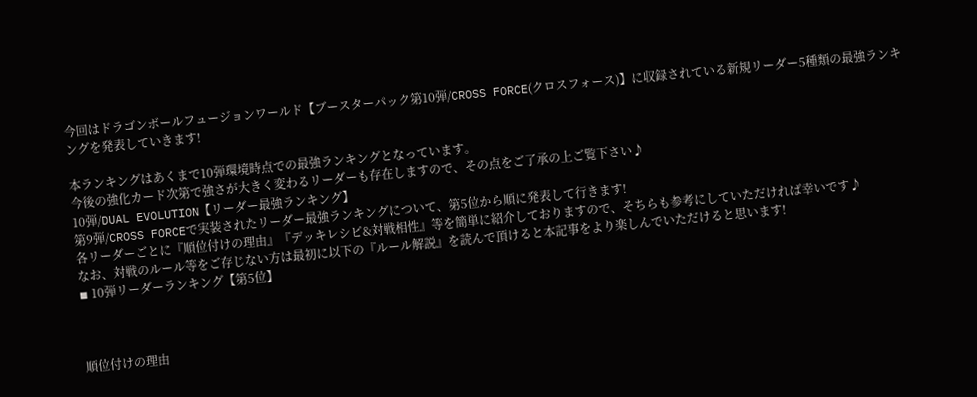今回はドラゴンボールフュージョンワールド【ブースターパック第10弾/CROSS FORCE(クロスフォース)】に収録されている新規リーダー5種類の最強ランキングを発表していきます!

本ランキングはあくまで10弾環境時点での最強ランキングとなっています。
今後の強化カード次第で強さが大きく変わるリーダーも存在しますので、その点をご了承の上ご覧下さい♪
10弾/DUAL EVOLUTION【リーダー最強ランキング】
第9弾/CROSS FORCEで実装されたリーダー最強ランキングについて、第5位から順に発表して行きます!
各リーダーごとに『順位付けの理由』『デッキレシピ&対戦相性』等を簡単に紹介しておりますので、そちらも参考にしていただければ幸いです♪
なお、対戦のルール等をご存じない方は最初に以下の『ルール解説』を読んで頂けると本記事をより楽しんでいただけると思います!
◾ 10弾リーダーランキング【第5位】



順位付けの理由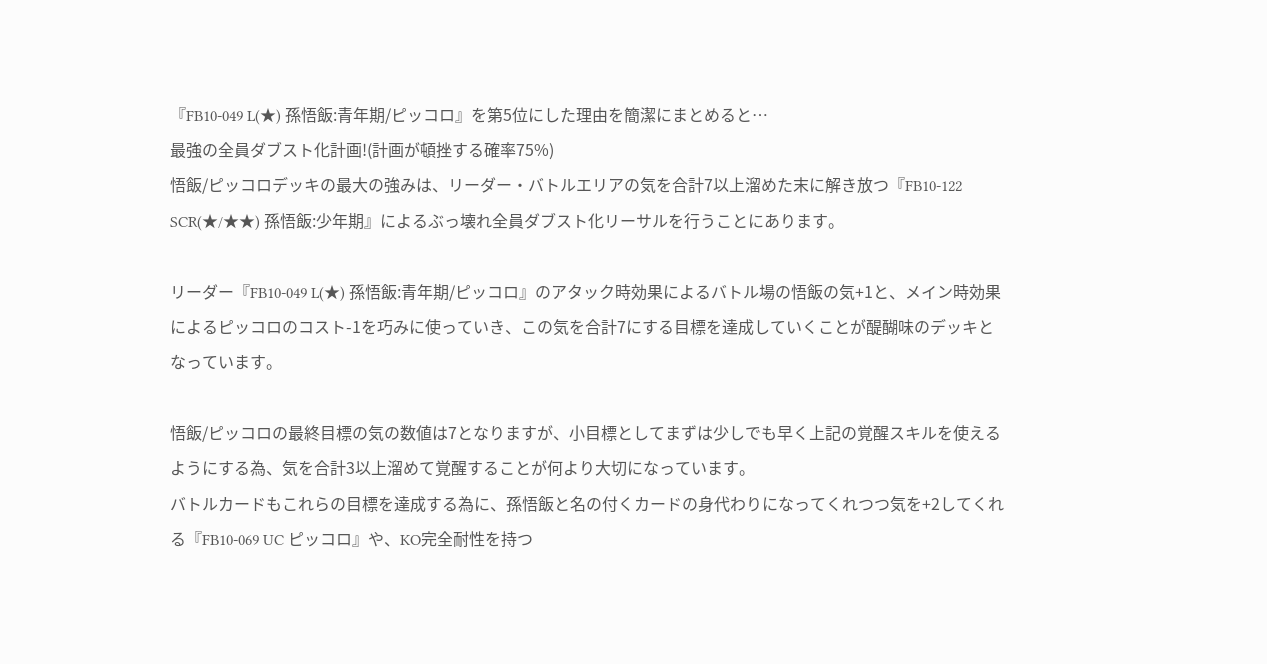『FB10-049 L(★) 孫悟飯:青年期/ピッコロ』を第5位にした理由を簡潔にまとめると…
最強の全員ダブスト化計画!(計画が頓挫する確率75%)
悟飯/ピッコロデッキの最大の強みは、リーダー・バトルエリアの気を合計7以上溜めた末に解き放つ『FB10-122 SCR(★/★★) 孫悟飯:少年期』によるぶっ壊れ全員ダブスト化リーサルを行うことにあります。

リーダー『FB10-049 L(★) 孫悟飯:青年期/ピッコロ』のアタック時効果によるバトル場の悟飯の気+1と、メイン時効果によるピッコロのコスト-1を巧みに使っていき、この気を合計7にする目標を達成していくことが醍醐味のデッキとなっています。

悟飯/ピッコロの最終目標の気の数値は7となりますが、小目標としてまずは少しでも早く上記の覚醒スキルを使えるようにする為、気を合計3以上溜めて覚醒することが何より大切になっています。
バトルカードもこれらの目標を達成する為に、孫悟飯と名の付くカードの身代わりになってくれつつ気を+2してくれる『FB10-069 UC ピッコロ』や、KO完全耐性を持つ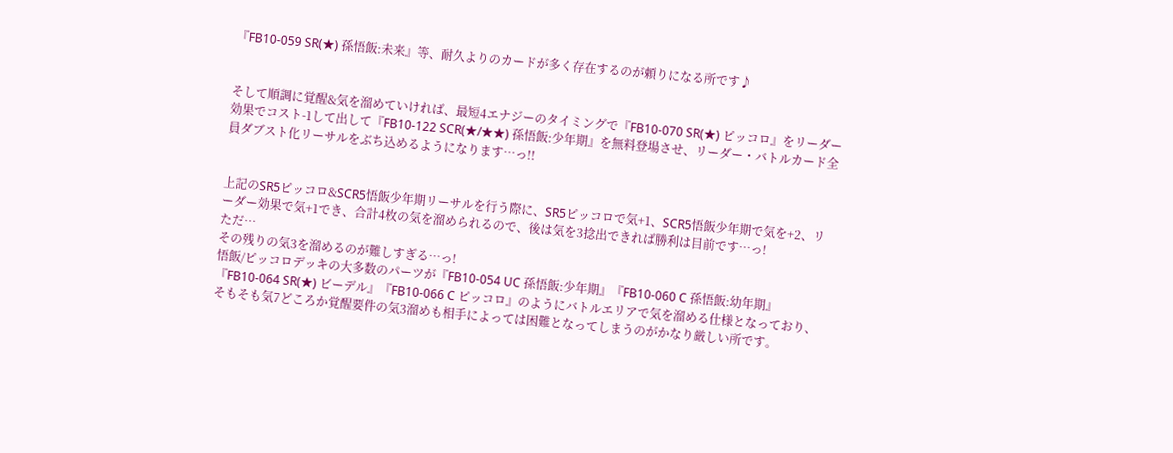『FB10-059 SR(★) 孫悟飯:未来』等、耐久よりのカードが多く存在するのが頼りになる所です♪


そして順調に覚醒&気を溜めていければ、最短4エナジーのタイミングで『FB10-070 SR(★) ピッコロ』をリーダー効果でコスト-1して出して『FB10-122 SCR(★/★★) 孫悟飯:少年期』を無料登場させ、リーダー・バトルカード全員ダブスト化リーサルをぶち込めるようになります…っ!!


上記のSR5ピッコロ&SCR5悟飯少年期リーサルを行う際に、SR5ピッコロで気+1、SCR5悟飯少年期で気を+2、リーダー効果で気+1でき、合計4枚の気を溜められるので、後は気を3捻出できれば勝利は目前です…っ!
ただ…
その残りの気3を溜めるのが難しすぎる…っ!
悟飯/ピッコロデッキの大多数のパーツが『FB10-054 UC 孫悟飯:少年期』『FB10-060 C 孫悟飯:幼年期』『FB10-064 SR(★) ビーデル』『FB10-066 C ピッコロ』のようにバトルエリアで気を溜める仕様となっており、そもそも気7どころか覚醒要件の気3溜めも相手によっては困難となってしまうのがかなり厳しい所です。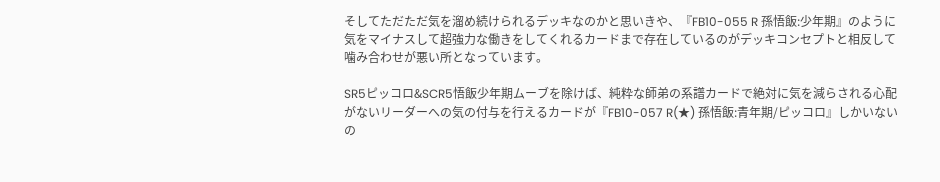そしてただただ気を溜め続けられるデッキなのかと思いきや、『FB10-055 R 孫悟飯:少年期』のように気をマイナスして超強力な働きをしてくれるカードまで存在しているのがデッキコンセプトと相反して噛み合わせが悪い所となっています。

SR5ピッコロ&SCR5悟飯少年期ムーブを除けば、純粋な師弟の系譜カードで絶対に気を減らされる心配がないリーダーへの気の付与を行えるカードが『FB10-057 R(★) 孫悟飯:青年期/ピッコロ』しかいないの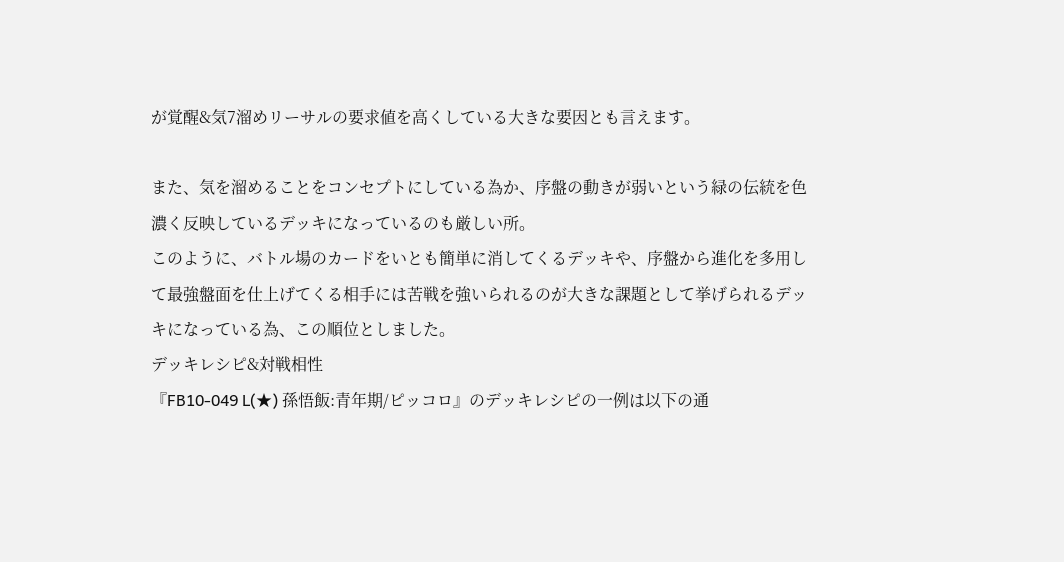が覚醒&気7溜めリーサルの要求値を高くしている大きな要因とも言えます。

また、気を溜めることをコンセプトにしている為か、序盤の動きが弱いという緑の伝統を色濃く反映しているデッキになっているのも厳しい所。
このように、バトル場のカードをいとも簡単に消してくるデッキや、序盤から進化を多用して最強盤面を仕上げてくる相手には苦戦を強いられるのが大きな課題として挙げられるデッキになっている為、この順位としました。
デッキレシピ&対戦相性
『FB10-049 L(★) 孫悟飯:青年期/ピッコロ』のデッキレシピの一例は以下の通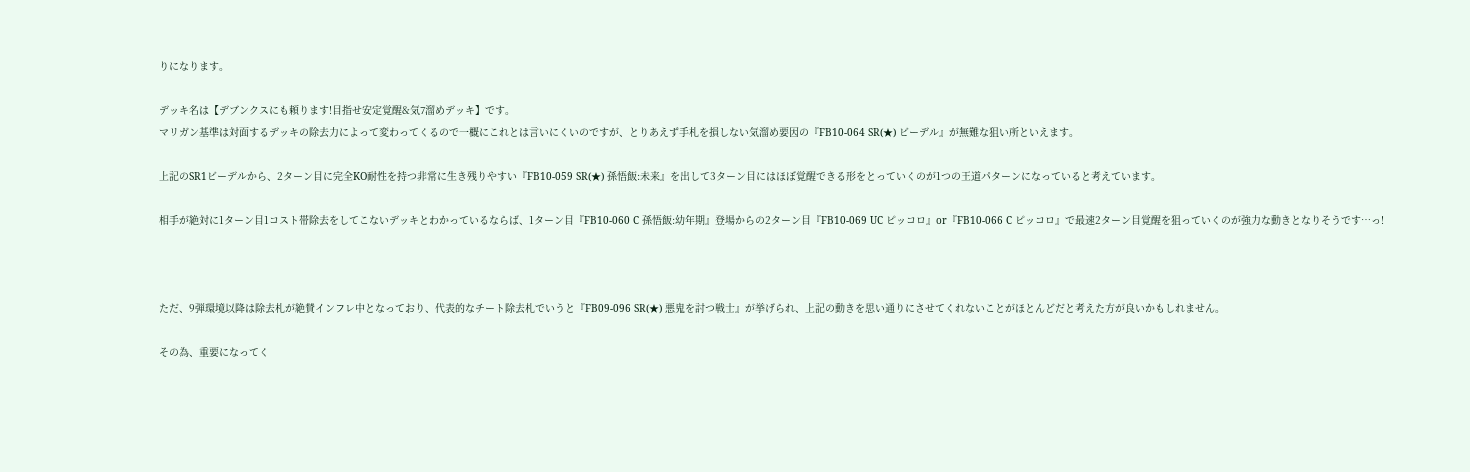りになります。

デッキ名は【デブンクスにも頼ります!目指せ安定覚醒&気7溜めデッキ】です。
マリガン基準は対面するデッキの除去力によって変わってくるので一概にこれとは言いにくいのですが、とりあえず手札を損しない気溜め要因の『FB10-064 SR(★) ビーデル』が無難な狙い所といえます。

上記のSR1ビーデルから、2ターン目に完全KO耐性を持つ非常に生き残りやすい『FB10-059 SR(★) 孫悟飯:未来』を出して3ターン目にはほぼ覚醒できる形をとっていくのが1つの王道パターンになっていると考えています。

相手が絶対に1ターン目1コスト帯除去をしてこないデッキとわかっているならば、1ターン目『FB10-060 C 孫悟飯:幼年期』登場からの2ターン目『FB10-069 UC ピッコロ』or『FB10-066 C ピッコロ』で最速2ターン目覚醒を狙っていくのが強力な動きとなりそうです…っ!



ただ、9弾環境以降は除去札が絶賛インフレ中となっており、代表的なチート除去札でいうと『FB09-096 SR(★) 悪鬼を討つ戦士』が挙げられ、上記の動きを思い通りにさせてくれないことがほとんどだと考えた方が良いかもしれません。

その為、重要になってく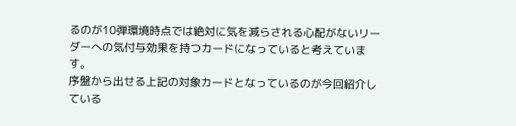るのが10弾環境時点では絶対に気を減らされる心配がないリーダーへの気付与効果を持つカードになっていると考えています。
序盤から出せる上記の対象カードとなっているのが今回紹介している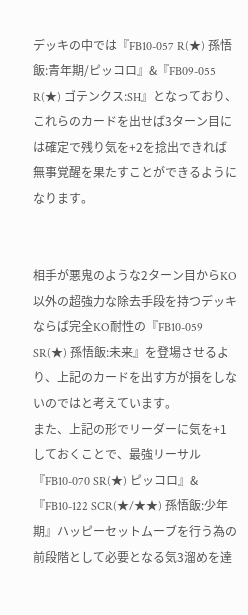デッキの中では『FB10-057 R(★) 孫悟飯:青年期/ピッコロ』&『FB09-055 R(★) ゴテンクス:SH』となっており、これらのカードを出せば3ターン目には確定で残り気を+2を捻出できれば無事覚醒を果たすことができるようになります。


相手が悪鬼のような2ターン目からKO以外の超強力な除去手段を持つデッキならば完全KO耐性の『FB10-059 SR(★) 孫悟飯:未来』を登場させるより、上記のカードを出す方が損をしないのではと考えています。
また、上記の形でリーダーに気を+1しておくことで、最強リーサル『FB10-070 SR(★) ピッコロ』&『FB10-122 SCR(★/★★) 孫悟飯:少年期』ハッピーセットムーブを行う為の前段階として必要となる気3溜めを達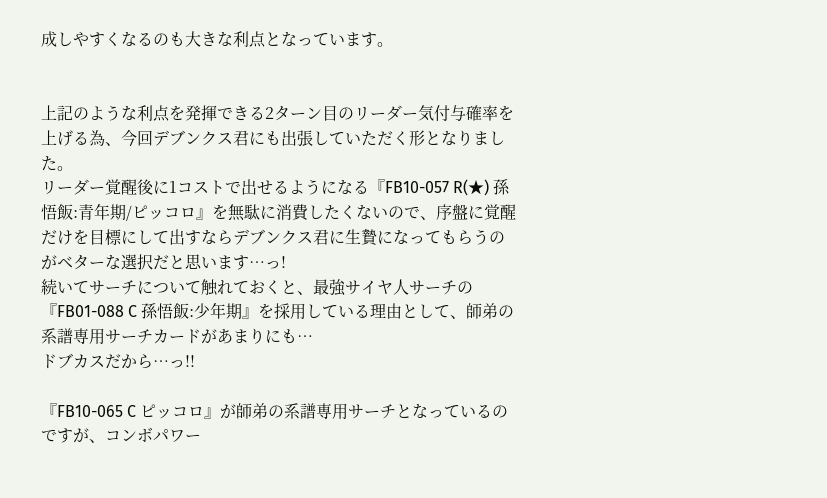成しやすくなるのも大きな利点となっています。


上記のような利点を発揮できる2ターン目のリーダー気付与確率を上げる為、今回デブンクス君にも出張していただく形となりました。
リーダー覚醒後に1コストで出せるようになる『FB10-057 R(★) 孫悟飯:青年期/ピッコロ』を無駄に消費したくないので、序盤に覚醒だけを目標にして出すならデブンクス君に生贄になってもらうのがベターな選択だと思います…っ!
続いてサーチについて触れておくと、最強サイヤ人サーチの『FB01-088 C 孫悟飯:少年期』を採用している理由として、師弟の系譜専用サーチカードがあまりにも…
ドブカスだから…っ!!

『FB10-065 C ピッコロ』が師弟の系譜専用サーチとなっているのですが、コンボパワー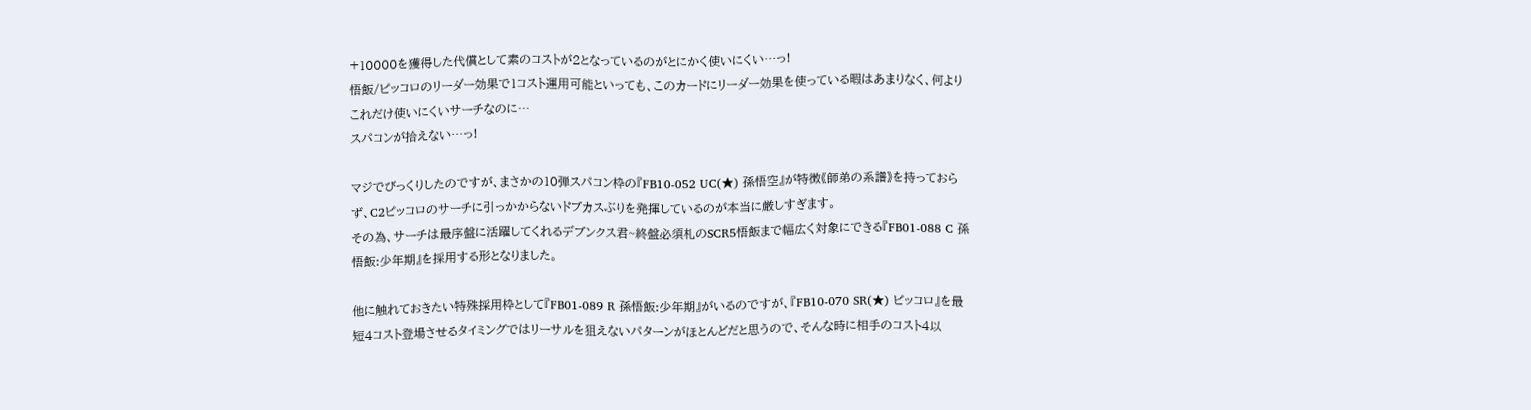+10000を獲得した代償として素のコストが2となっているのがとにかく使いにくい…っ!
悟飯/ピッコロのリーダー効果で1コスト運用可能といっても、このカードにリーダー効果を使っている暇はあまりなく、何よりこれだけ使いにくいサーチなのに…
スパコンが拾えない…っ!

マジでびっくりしたのですが、まさかの10弾スパコン枠の『FB10-052 UC(★) 孫悟空』が特徴《師弟の系譜》を持っておらず、C2ピッコロのサーチに引っかからないドブカスぶりを発揮しているのが本当に厳しすぎます。
その為、サーチは最序盤に活躍してくれるデブンクス君~終盤必須札のSCR5悟飯まで幅広く対象にできる『FB01-088 C 孫悟飯:少年期』を採用する形となりました。

他に触れておきたい特殊採用枠として『FB01-089 R 孫悟飯:少年期』がいるのですが、『FB10-070 SR(★) ピッコロ』を最短4コスト登場させるタイミングではリーサルを狙えないパターンがほとんどだと思うので、そんな時に相手のコスト4以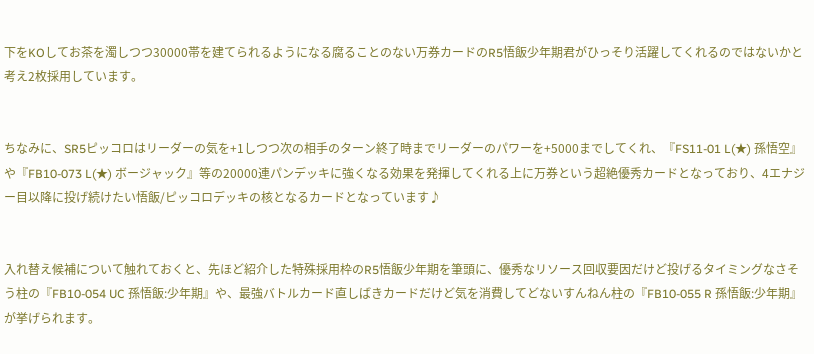下をKOしてお茶を濁しつつ30000帯を建てられるようになる腐ることのない万券カードのR5悟飯少年期君がひっそり活躍してくれるのではないかと考え2枚採用しています。


ちなみに、SR5ピッコロはリーダーの気を+1しつつ次の相手のターン終了時までリーダーのパワーを+5000までしてくれ、『FS11-01 L(★) 孫悟空』や『FB10-073 L(★) ボージャック』等の20000連パンデッキに強くなる効果を発揮してくれる上に万券という超絶優秀カードとなっており、4エナジー目以降に投げ続けたい悟飯/ピッコロデッキの核となるカードとなっています♪


入れ替え候補について触れておくと、先ほど紹介した特殊採用枠のR5悟飯少年期を筆頭に、優秀なリソース回収要因だけど投げるタイミングなさそう柱の『FB10-054 UC 孫悟飯:少年期』や、最強バトルカード直しばきカードだけど気を消費してどないすんねん柱の『FB10-055 R 孫悟飯:少年期』が挙げられます。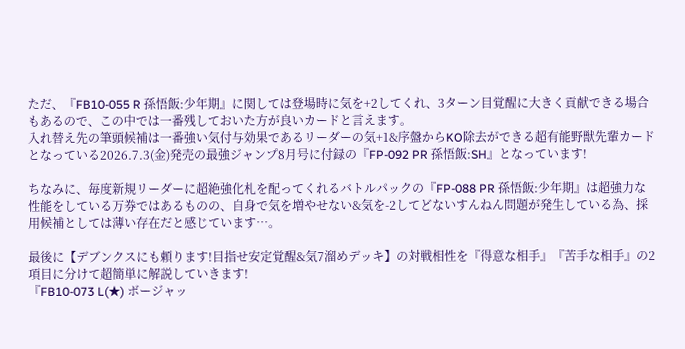ただ、『FB10-055 R 孫悟飯:少年期』に関しては登場時に気を+2してくれ、3ターン目覚醒に大きく貢献できる場合もあるので、この中では一番残しておいた方が良いカードと言えます。
入れ替え先の筆頭候補は一番強い気付与効果であるリーダーの気+1&序盤からKO除去ができる超有能野獣先輩カードとなっている2026.7.3(金)発売の最強ジャンプ8月号に付録の『FP-092 PR 孫悟飯:SH』となっています!

ちなみに、毎度新規リーダーに超絶強化札を配ってくれるバトルパックの『FP-088 PR 孫悟飯:少年期』は超強力な性能をしている万券ではあるものの、自身で気を増やせない&気を-2してどないすんねん問題が発生している為、採用候補としては薄い存在だと感じています…。

最後に【デブンクスにも頼ります!目指せ安定覚醒&気7溜めデッキ】の対戦相性を『得意な相手』『苦手な相手』の2項目に分けて超簡単に解説していきます!
『FB10-073 L(★) ボージャッ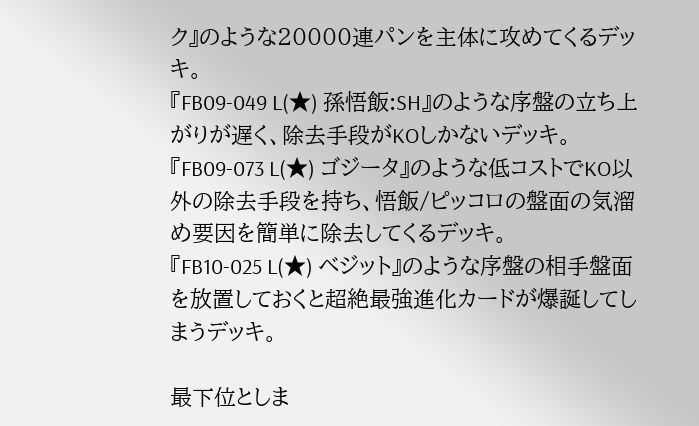ク』のような20000連パンを主体に攻めてくるデッキ。
『FB09-049 L(★) 孫悟飯:SH』のような序盤の立ち上がりが遅く、除去手段がKOしかないデッキ。
『FB09-073 L(★) ゴジータ』のような低コストでKO以外の除去手段を持ち、悟飯/ピッコロの盤面の気溜め要因を簡単に除去してくるデッキ。
『FB10-025 L(★) ベジット』のような序盤の相手盤面を放置しておくと超絶最強進化カードが爆誕してしまうデッキ。

最下位としま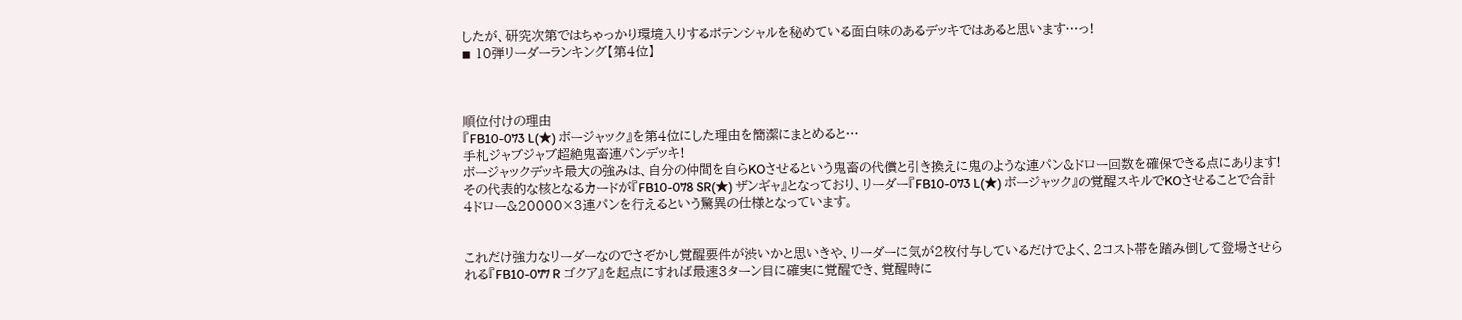したが、研究次第ではちゃっかり環境入りするポテンシャルを秘めている面白味のあるデッキではあると思います…っ!
◾ 10弾リーダーランキング【第4位】



順位付けの理由
『FB10-073 L(★) ボージャック』を第4位にした理由を簡潔にまとめると…
手札ジャブジャブ超絶鬼畜連パンデッキ!
ボージャックデッキ最大の強みは、自分の仲間を自らKOさせるという鬼畜の代償と引き換えに鬼のような連パン&ドロー回数を確保できる点にあります!
その代表的な核となるカードが『FB10-078 SR(★) ザンギャ』となっており、リーダー『FB10-073 L(★) ボージャック』の覚醒スキルでKOさせることで合計4ドロー&20000×3連パンを行えるという驚異の仕様となっています。


これだけ強力なリーダーなのでさぞかし覚醒要件が渋いかと思いきや、リーダーに気が2枚付与しているだけでよく、2コスト帯を踏み倒して登場させられる『FB10-077 R ゴクア』を起点にすれば最速3ターン目に確実に覚醒でき、覚醒時に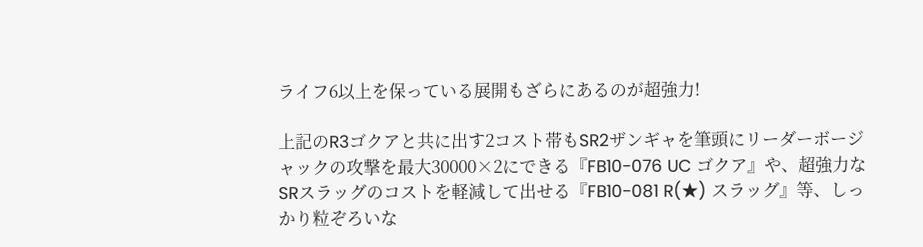ライフ6以上を保っている展開もざらにあるのが超強力!

上記のR3ゴクアと共に出す2コスト帯もSR2ザンギャを筆頭にリーダーボージャックの攻撃を最大30000×2にできる『FB10-076 UC ゴクア』や、超強力なSRスラッグのコストを軽減して出せる『FB10-081 R(★) スラッグ』等、しっかり粒ぞろいな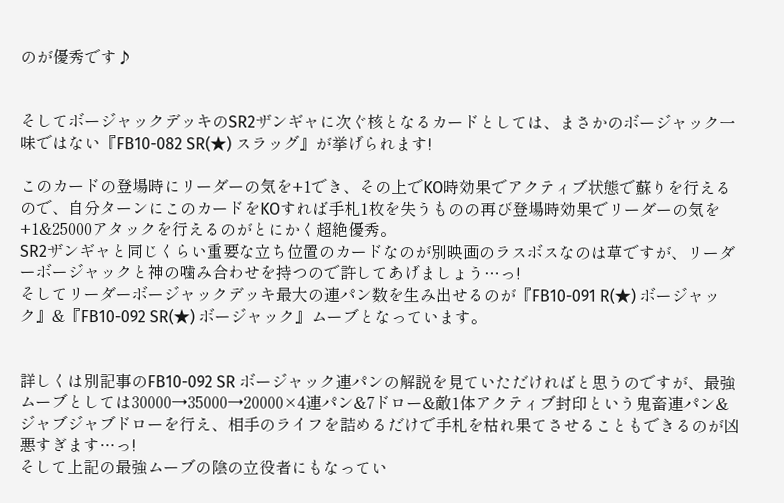のが優秀です♪


そしてボージャックデッキのSR2ザンギャに次ぐ核となるカードとしては、まさかのボージャック一味ではない『FB10-082 SR(★) スラッグ』が挙げられます!

このカードの登場時にリーダーの気を+1でき、その上でKO時効果でアクティブ状態で蘇りを行えるので、自分ターンにこのカードをKOすれば手札1枚を失うものの再び登場時効果でリーダーの気を+1&25000アタックを行えるのがとにかく超絶優秀。
SR2ザンギャと同じくらい重要な立ち位置のカードなのが別映画のラスボスなのは草ですが、リーダーボージャックと神の噛み合わせを持つので許してあげましょう…っ!
そしてリーダーボージャックデッキ最大の連パン数を生み出せるのが『FB10-091 R(★) ボージャック』&『FB10-092 SR(★) ボージャック』ムーブとなっています。


詳しくは別記事のFB10-092 SR ボージャック連パンの解説を見ていただければと思うのですが、最強ムーブとしては30000→35000→20000×4連パン&7ドロー&敵1体アクティブ封印という鬼畜連パン&ジャブジャブドローを行え、相手のライフを詰めるだけで手札を枯れ果てさせることもできるのが凶悪すぎます…っ!
そして上記の最強ムーブの陰の立役者にもなってい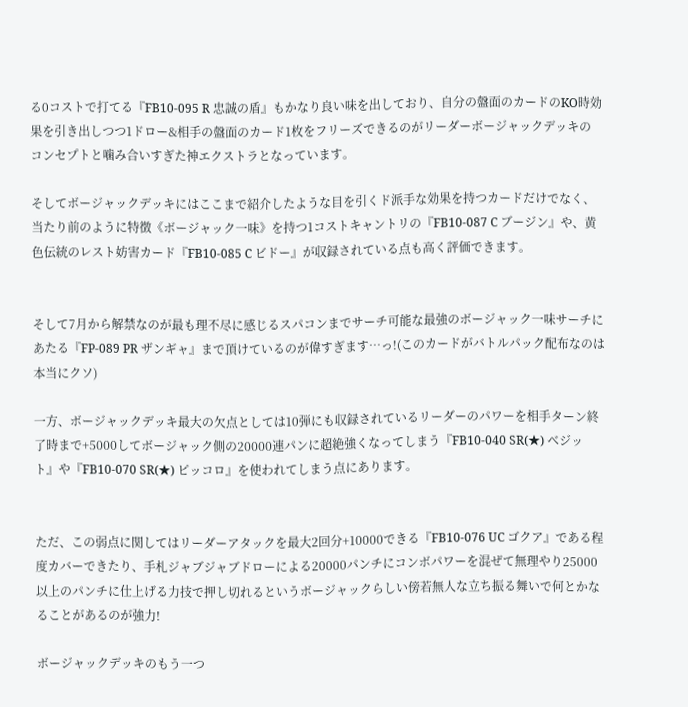る0コストで打てる『FB10-095 R 忠誠の盾』もかなり良い味を出しており、自分の盤面のカードのKO時効果を引き出しつつ1ドロー&相手の盤面のカード1枚をフリーズできるのがリーダーボージャックデッキのコンセプトと噛み合いすぎた神エクストラとなっています。

そしてボージャックデッキにはここまで紹介したような目を引くド派手な効果を持つカードだけでなく、当たり前のように特徴《ボージャック一味》を持つ1コストキャントリの『FB10-087 C ブージン』や、黄色伝統のレスト妨害カード『FB10-085 C ビドー』が収録されている点も高く評価できます。


そして7月から解禁なのが最も理不尽に感じるスパコンまでサーチ可能な最強のボージャック一味サーチにあたる『FP-089 PR ザンギャ』まで頂けているのが偉すぎます…っ!(このカードがバトルパック配布なのは本当にクソ)

一方、ボージャックデッキ最大の欠点としては10弾にも収録されているリーダーのパワーを相手ターン終了時まで+5000してボージャック側の20000連パンに超絶強くなってしまう『FB10-040 SR(★) ベジット』や『FB10-070 SR(★) ピッコロ』を使われてしまう点にあります。


ただ、この弱点に関してはリーダーアタックを最大2回分+10000できる『FB10-076 UC ゴクア』である程度カバーできたり、手札ジャブジャブドローによる20000パンチにコンボパワーを混ぜて無理やり25000以上のパンチに仕上げる力技で押し切れるというボージャックらしい傍若無人な立ち振る舞いで何とかなることがあるのが強力!

ボージャックデッキのもう一つ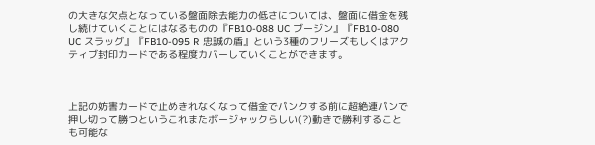の大きな欠点となっている盤面除去能力の低さについては、盤面に借金を残し続けていくことにはなるものの『FB10-088 UC ブージン』『FB10-080 UC スラッグ』『FB10-095 R 忠誠の盾』という3種のフリーズもしくはアクティブ封印カードである程度カバーしていくことができます。



上記の妨害カードで止めきれなくなって借金でパンクする前に超絶連パンで押し切って勝つというこれまたボージャックらしい(?)動きで勝利することも可能な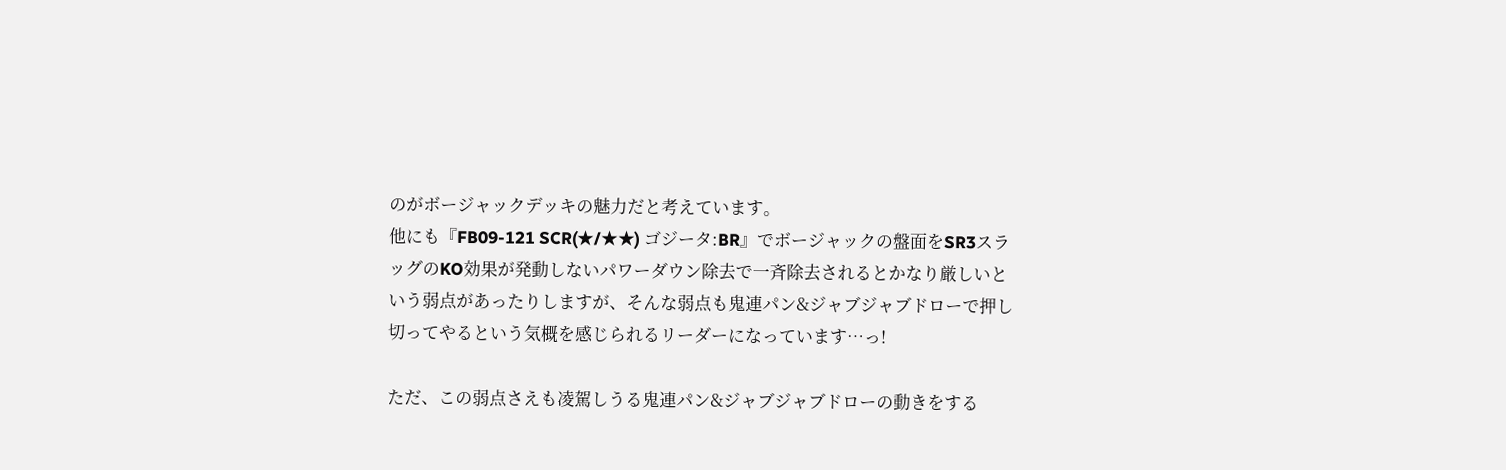のがボージャックデッキの魅力だと考えています。
他にも『FB09-121 SCR(★/★★) ゴジータ:BR』でボージャックの盤面をSR3スラッグのKO効果が発動しないパワーダウン除去で一斉除去されるとかなり厳しいという弱点があったりしますが、そんな弱点も鬼連パン&ジャブジャブドローで押し切ってやるという気概を感じられるリーダーになっています…っ!

ただ、この弱点さえも凌駕しうる鬼連パン&ジャブジャブドローの動きをする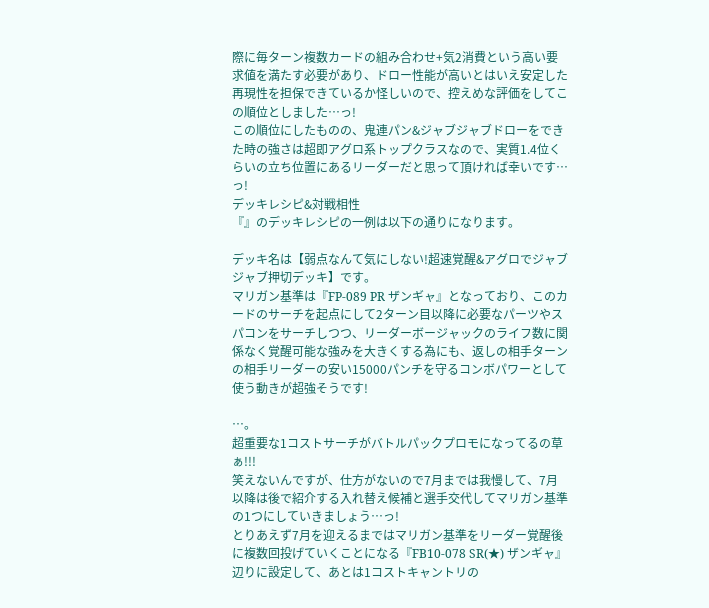際に毎ターン複数カードの組み合わせ+気2消費という高い要求値を満たす必要があり、ドロー性能が高いとはいえ安定した再現性を担保できているか怪しいので、控えめな評価をしてこの順位としました…っ!
この順位にしたものの、鬼連パン&ジャブジャブドローをできた時の強さは超即アグロ系トップクラスなので、実質1.4位くらいの立ち位置にあるリーダーだと思って頂ければ幸いです…っ!
デッキレシピ&対戦相性
『』のデッキレシピの一例は以下の通りになります。

デッキ名は【弱点なんて気にしない!超速覚醒&アグロでジャブジャブ押切デッキ】です。
マリガン基準は『FP-089 PR ザンギャ』となっており、このカードのサーチを起点にして2ターン目以降に必要なパーツやスパコンをサーチしつつ、リーダーボージャックのライフ数に関係なく覚醒可能な強みを大きくする為にも、返しの相手ターンの相手リーダーの安い15000パンチを守るコンボパワーとして使う動きが超強そうです!

…。
超重要な1コストサーチがバトルパックプロモになってるの草ぁ!!!
笑えないんですが、仕方がないので7月までは我慢して、7月以降は後で紹介する入れ替え候補と選手交代してマリガン基準の1つにしていきましょう…っ!
とりあえず7月を迎えるまではマリガン基準をリーダー覚醒後に複数回投げていくことになる『FB10-078 SR(★) ザンギャ』辺りに設定して、あとは1コストキャントリの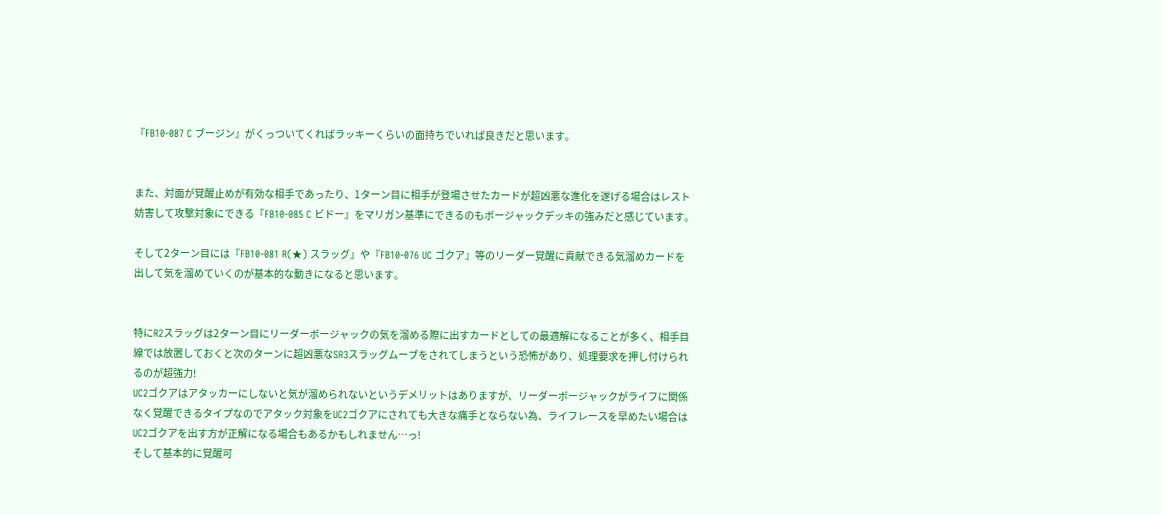『FB10-087 C ブージン』がくっついてくればラッキーくらいの面持ちでいれば良きだと思います。


また、対面が覚醒止めが有効な相手であったり、1ターン目に相手が登場させたカードが超凶悪な進化を遂げる場合はレスト妨害して攻撃対象にできる『FB10-085 C ビドー』をマリガン基準にできるのもボージャックデッキの強みだと感じています。

そして2ターン目には『FB10-081 R(★) スラッグ』や『FB10-076 UC ゴクア』等のリーダー覚醒に貢献できる気溜めカードを出して気を溜めていくのが基本的な動きになると思います。


特にR2スラッグは2ターン目にリーダーボージャックの気を溜める際に出すカードとしての最適解になることが多く、相手目線では放置しておくと次のターンに超凶悪なSR3スラッグムーブをされてしまうという恐怖があり、処理要求を押し付けられるのが超強力!
UC2ゴクアはアタッカーにしないと気が溜められないというデメリットはありますが、リーダーボージャックがライフに関係なく覚醒できるタイプなのでアタック対象をUC2ゴクアにされても大きな痛手とならない為、ライフレースを早めたい場合はUC2ゴクアを出す方が正解になる場合もあるかもしれません…っ!
そして基本的に覚醒可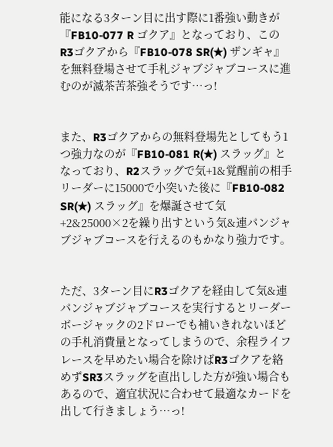能になる3ターン目に出す際に1番強い動きが『FB10-077 R ゴクア』となっており、このR3ゴクアから『FB10-078 SR(★) ザンギャ』を無料登場させて手札ジャブジャブコースに進むのが滅茶苦茶強そうです…っ!


また、R3ゴクアからの無料登場先としてもう1つ強力なのが『FB10-081 R(★) スラッグ』となっており、R2スラッグで気+1&覚醒前の相手リーダーに15000で小突いた後に『FB10-082 SR(★) スラッグ』を爆誕させて気+2&25000×2を繰り出すという気&連パンジャブジャブコースを行えるのもかなり強力です。


ただ、3ターン目にR3ゴクアを経由して気&連パンジャブジャブコースを実行するとリーダーボージャックの2ドローでも補いきれないほどの手札消費量となってしまうので、余程ライフレースを早めたい場合を除けばR3ゴクアを絡めずSR3スラッグを直出しした方が強い場合もあるので、適宜状況に合わせて最適なカードを出して行きましょう…っ!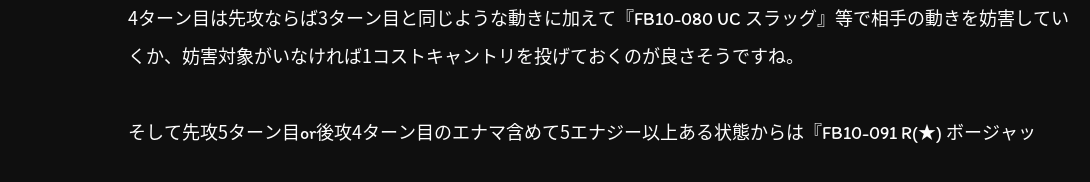4ターン目は先攻ならば3ターン目と同じような動きに加えて『FB10-080 UC スラッグ』等で相手の動きを妨害していくか、妨害対象がいなければ1コストキャントリを投げておくのが良さそうですね。

そして先攻5ターン目or後攻4ターン目のエナマ含めて5エナジー以上ある状態からは『FB10-091 R(★) ボージャッ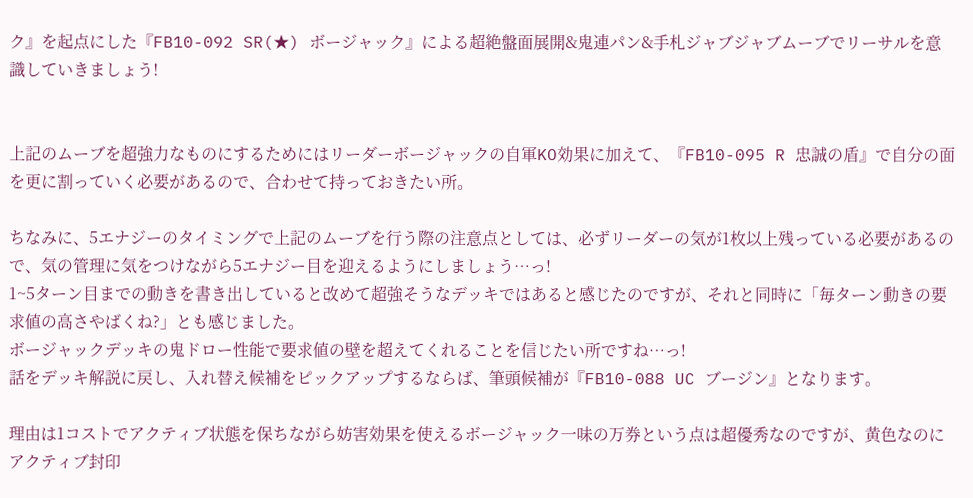ク』を起点にした『FB10-092 SR(★) ボージャック』による超絶盤面展開&鬼連パン&手札ジャブジャブムーブでリーサルを意識していきましょう!


上記のムーブを超強力なものにするためにはリーダーボージャックの自軍KO効果に加えて、『FB10-095 R 忠誠の盾』で自分の面を更に割っていく必要があるので、合わせて持っておきたい所。

ちなみに、5エナジーのタイミングで上記のムーブを行う際の注意点としては、必ずリーダーの気が1枚以上残っている必要があるので、気の管理に気をつけながら5エナジー目を迎えるようにしましょう…っ!
1~5ターン目までの動きを書き出していると改めて超強そうなデッキではあると感じたのですが、それと同時に「毎ターン動きの要求値の高さやばくね?」とも感じました。
ボージャックデッキの鬼ドロー性能で要求値の壁を超えてくれることを信じたい所ですね…っ!
話をデッキ解説に戻し、入れ替え候補をピックアップするならば、筆頭候補が『FB10-088 UC ブージン』となります。

理由は1コストでアクティブ状態を保ちながら妨害効果を使えるボージャック一味の万券という点は超優秀なのですが、黄色なのにアクティブ封印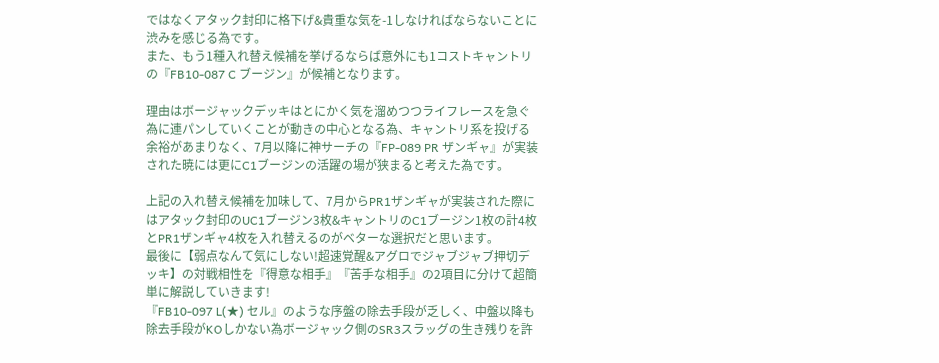ではなくアタック封印に格下げ&貴重な気を-1しなければならないことに渋みを感じる為です。
また、もう1種入れ替え候補を挙げるならば意外にも1コストキャントリの『FB10-087 C ブージン』が候補となります。

理由はボージャックデッキはとにかく気を溜めつつライフレースを急ぐ為に連パンしていくことが動きの中心となる為、キャントリ系を投げる余裕があまりなく、7月以降に神サーチの『FP-089 PR ザンギャ』が実装された暁には更にC1ブージンの活躍の場が狭まると考えた為です。

上記の入れ替え候補を加味して、7月からPR1ザンギャが実装された際にはアタック封印のUC1ブージン3枚&キャントリのC1ブージン1枚の計4枚とPR1ザンギャ4枚を入れ替えるのがベターな選択だと思います。
最後に【弱点なんて気にしない!超速覚醒&アグロでジャブジャブ押切デッキ】の対戦相性を『得意な相手』『苦手な相手』の2項目に分けて超簡単に解説していきます!
『FB10-097 L(★) セル』のような序盤の除去手段が乏しく、中盤以降も除去手段がKOしかない為ボージャック側のSR3スラッグの生き残りを許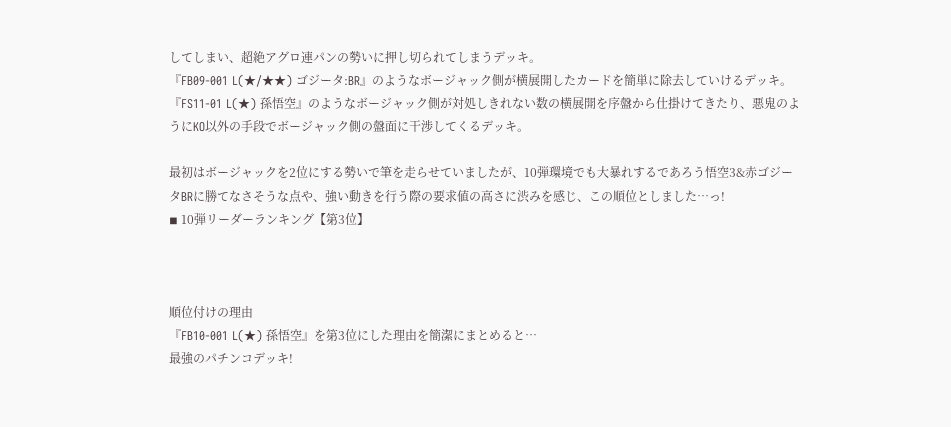してしまい、超絶アグロ連パンの勢いに押し切られてしまうデッキ。
『FB09-001 L(★/★★) ゴジータ:BR』のようなボージャック側が横展開したカードを簡単に除去していけるデッキ。
『FS11-01 L(★) 孫悟空』のようなボージャック側が対処しきれない数の横展開を序盤から仕掛けてきたり、悪鬼のようにKO以外の手段でボージャック側の盤面に干渉してくるデッキ。

最初はボージャックを2位にする勢いで筆を走らせていましたが、10弾環境でも大暴れするであろう悟空3&赤ゴジータBRに勝てなさそうな点や、強い動きを行う際の要求値の高さに渋みを感じ、この順位としました…っ!
◾ 10弾リーダーランキング【第3位】



順位付けの理由
『FB10-001 L(★) 孫悟空』を第3位にした理由を簡潔にまとめると…
最強のパチンコデッキ!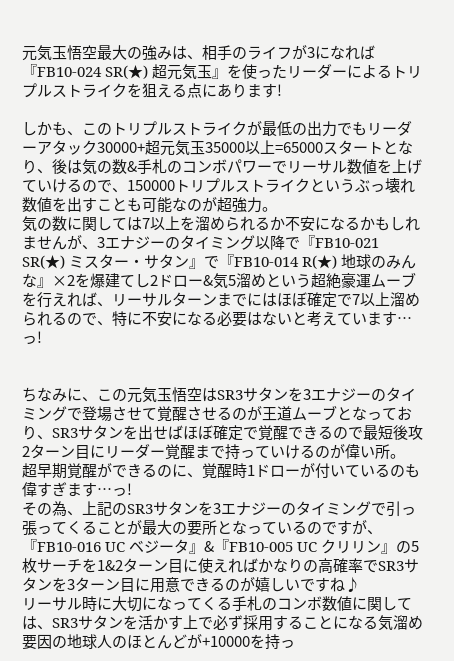元気玉悟空最大の強みは、相手のライフが3になれば『FB10-024 SR(★) 超元気玉』を使ったリーダーによるトリプルストライクを狙える点にあります!

しかも、このトリプルストライクが最低の出力でもリーダーアタック30000+超元気玉35000以上=65000スタートとなり、後は気の数&手札のコンボパワーでリーサル数値を上げていけるので、150000トリプルストライクというぶっ壊れ数値を出すことも可能なのが超強力。
気の数に関しては7以上を溜められるか不安になるかもしれませんが、3エナジーのタイミング以降で『FB10-021 SR(★) ミスター・サタン』で『FB10-014 R(★) 地球のみんな』×2を爆建てし2ドロー&気5溜めという超絶豪運ムーブを行えれば、リーサルターンまでにはほぼ確定で7以上溜められるので、特に不安になる必要はないと考えています…っ!


ちなみに、この元気玉悟空はSR3サタンを3エナジーのタイミングで登場させて覚醒させるのが王道ムーブとなっており、SR3サタンを出せばほぼ確定で覚醒できるので最短後攻2ターン目にリーダー覚醒まで持っていけるのが偉い所。
超早期覚醒ができるのに、覚醒時1ドローが付いているのも偉すぎます…っ!
その為、上記のSR3サタンを3エナジーのタイミングで引っ張ってくることが最大の要所となっているのですが、『FB10-016 UC ベジータ』&『FB10-005 UC クリリン』の5枚サーチを1&2ターン目に使えればかなりの高確率でSR3サタンを3ターン目に用意できるのが嬉しいですね♪
リーサル時に大切になってくる手札のコンボ数値に関しては、SR3サタンを活かす上で必ず採用することになる気溜め要因の地球人のほとんどが+10000を持っ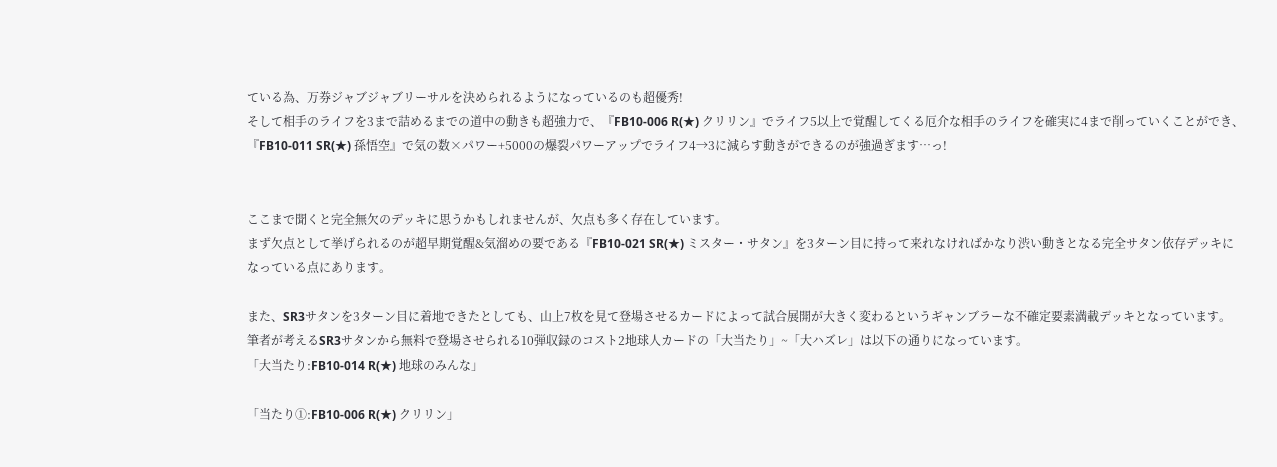ている為、万券ジャブジャブリーサルを決められるようになっているのも超優秀!
そして相手のライフを3まで詰めるまでの道中の動きも超強力で、『FB10-006 R(★) クリリン』でライフ5以上で覚醒してくる厄介な相手のライフを確実に4まで削っていくことができ、『FB10-011 SR(★) 孫悟空』で気の数×パワー+5000の爆裂パワーアップでライフ4→3に減らす動きができるのが強過ぎます…っ!


ここまで聞くと完全無欠のデッキに思うかもしれませんが、欠点も多く存在しています。
まず欠点として挙げられるのが超早期覚醒&気溜めの要である『FB10-021 SR(★) ミスター・サタン』を3ターン目に持って来れなければかなり渋い動きとなる完全サタン依存デッキになっている点にあります。

また、SR3サタンを3ターン目に着地できたとしても、山上7枚を見て登場させるカードによって試合展開が大きく変わるというギャンブラーな不確定要素満載デッキとなっています。
筆者が考えるSR3サタンから無料で登場させられる10弾収録のコスト2地球人カードの「大当たり」~「大ハズレ」は以下の通りになっています。
「大当たり:FB10-014 R(★) 地球のみんな」

「当たり①:FB10-006 R(★) クリリン」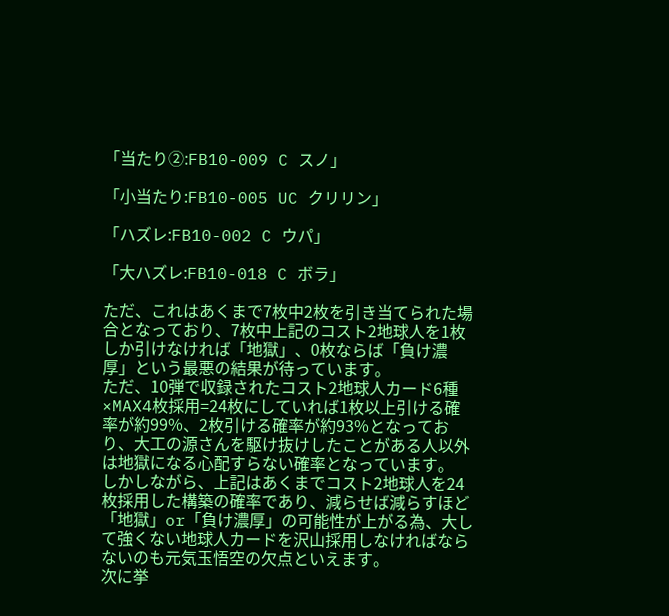「当たり②:FB10-009 C スノ」

「小当たり:FB10-005 UC クリリン」

「ハズレ:FB10-002 C ウパ」

「大ハズレ:FB10-018 C ボラ」

ただ、これはあくまで7枚中2枚を引き当てられた場合となっており、7枚中上記のコスト2地球人を1枚しか引けなければ「地獄」、0枚ならば「負け濃厚」という最悪の結果が待っています。
ただ、10弾で収録されたコスト2地球人カード6種×MAX4枚採用=24枚にしていれば1枚以上引ける確率が約99%、2枚引ける確率が約93%となっており、大工の源さんを駆け抜けしたことがある人以外は地獄になる心配すらない確率となっています。
しかしながら、上記はあくまでコスト2地球人を24枚採用した構築の確率であり、減らせば減らすほど「地獄」or「負け濃厚」の可能性が上がる為、大して強くない地球人カードを沢山採用しなければならないのも元気玉悟空の欠点といえます。
次に挙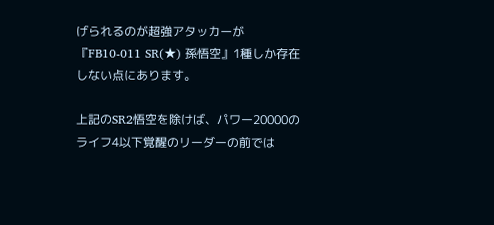げられるのが超強アタッカーが『FB10-011 SR(★) 孫悟空』1種しか存在しない点にあります。

上記のSR2悟空を除けば、パワー20000のライフ4以下覚醒のリーダーの前では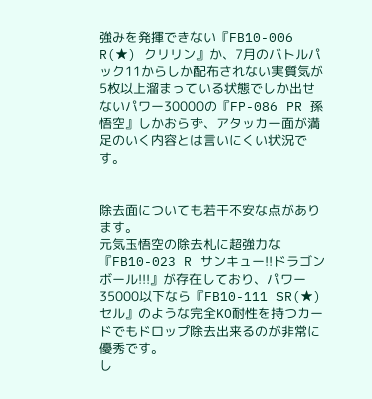強みを発揮できない『FB10-006 R(★) クリリン』か、7月のバトルパック11からしか配布されない実質気が5枚以上溜まっている状態でしか出せないパワー30000の『FP-086 PR 孫悟空』しかおらず、アタッカー面が満足のいく内容とは言いにくい状況です。


除去面についても若干不安な点があります。
元気玉悟空の除去札に超強力な『FB10-023 R サンキュー!!ドラゴンボール!!!』が存在しており、パワー35000以下なら『FB10-111 SR(★) セル』のような完全KO耐性を持つカードでもドロップ除去出来るのが非常に優秀です。
し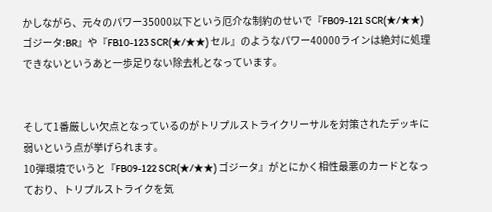かしながら、元々のパワー35000以下という厄介な制約のせいで『FB09-121 SCR(★/★★) ゴジータ:BR』や『FB10-123 SCR(★/★★) セル』のようなパワー40000ラインは絶対に処理できないというあと一歩足りない除去札となっています。


そして1番厳しい欠点となっているのがトリプルストライクリーサルを対策されたデッキに弱いという点が挙げられます。
10弾環境でいうと『FB09-122 SCR(★/★★) ゴジータ』がとにかく相性最悪のカードとなっており、トリプルストライクを気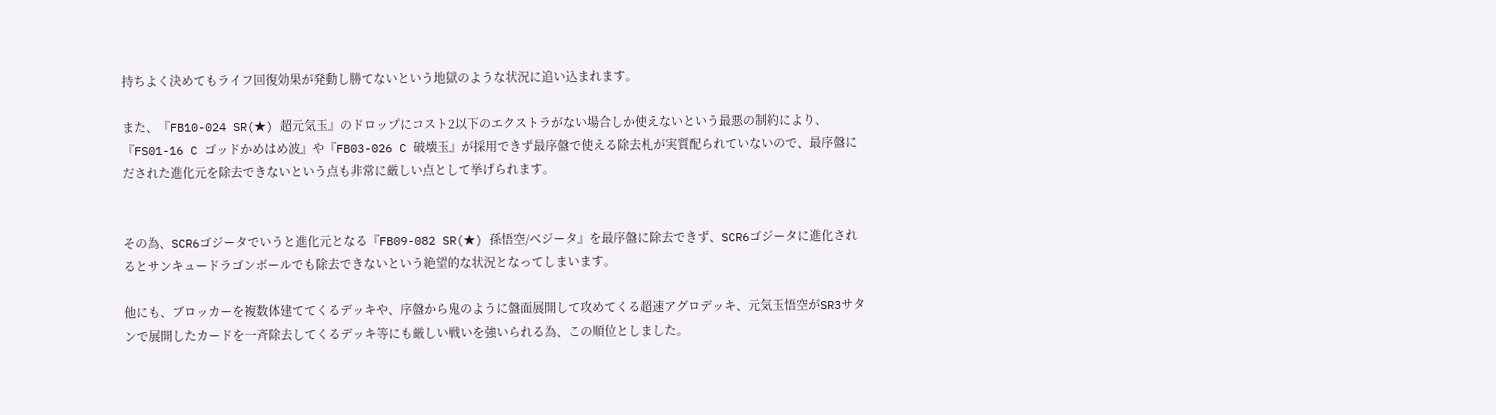持ちよく決めてもライフ回復効果が発動し勝てないという地獄のような状況に追い込まれます。

また、『FB10-024 SR(★) 超元気玉』のドロップにコスト2以下のエクストラがない場合しか使えないという最悪の制約により、『FS01-16 C ゴッドかめはめ波』や『FB03-026 C 破壊玉』が採用できず最序盤で使える除去札が実質配られていないので、最序盤にだされた進化元を除去できないという点も非常に厳しい点として挙げられます。


その為、SCR6ゴジータでいうと進化元となる『FB09-082 SR(★) 孫悟空/ベジータ』を最序盤に除去できず、SCR6ゴジータに進化されるとサンキュードラゴンボールでも除去できないという絶望的な状況となってしまいます。

他にも、ブロッカーを複数体建ててくるデッキや、序盤から鬼のように盤面展開して攻めてくる超速アグロデッキ、元気玉悟空がSR3サタンで展開したカードを一斉除去してくるデッキ等にも厳しい戦いを強いられる為、この順位としました。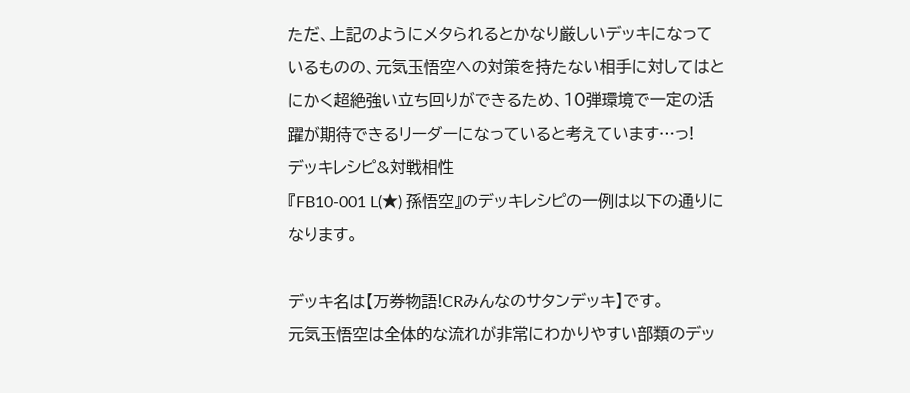ただ、上記のようにメタられるとかなり厳しいデッキになっているものの、元気玉悟空への対策を持たない相手に対してはとにかく超絶強い立ち回りができるため、10弾環境で一定の活躍が期待できるリーダーになっていると考えています…っ!
デッキレシピ&対戦相性
『FB10-001 L(★) 孫悟空』のデッキレシピの一例は以下の通りになります。

デッキ名は【万券物語!CRみんなのサタンデッキ】です。
元気玉悟空は全体的な流れが非常にわかりやすい部類のデッ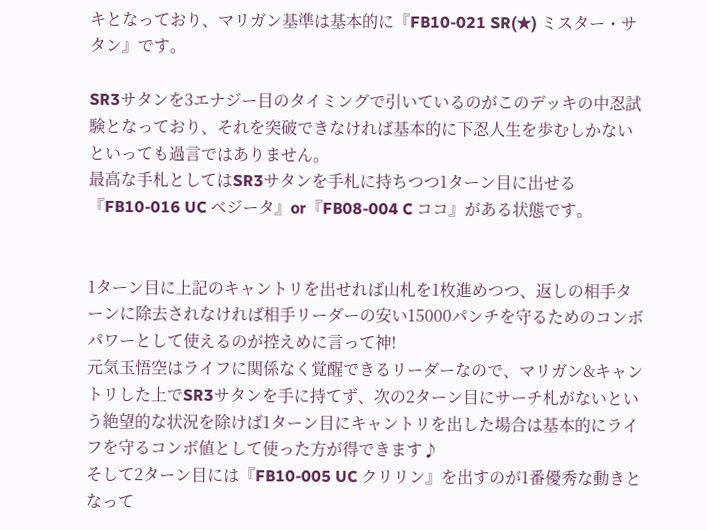キとなっており、マリガン基準は基本的に『FB10-021 SR(★) ミスター・サタン』です。

SR3サタンを3エナジー目のタイミングで引いているのがこのデッキの中忍試験となっており、それを突破できなければ基本的に下忍人生を歩むしかないといっても過言ではありません。
最高な手札としてはSR3サタンを手札に持ちつつ1ターン目に出せる『FB10-016 UC ベジータ』or『FB08-004 C ココ』がある状態です。


1ターン目に上記のキャントリを出せれば山札を1枚進めつつ、返しの相手ターンに除去されなければ相手リーダーの安い15000パンチを守るためのコンボパワーとして使えるのが控えめに言って神!
元気玉悟空はライフに関係なく覚醒できるリーダーなので、マリガン&キャントリした上でSR3サタンを手に持てず、次の2ターン目にサーチ札がないという絶望的な状況を除けば1ターン目にキャントリを出した場合は基本的にライフを守るコンボ値として使った方が得できます♪
そして2ターン目には『FB10-005 UC クリリン』を出すのが1番優秀な動きとなって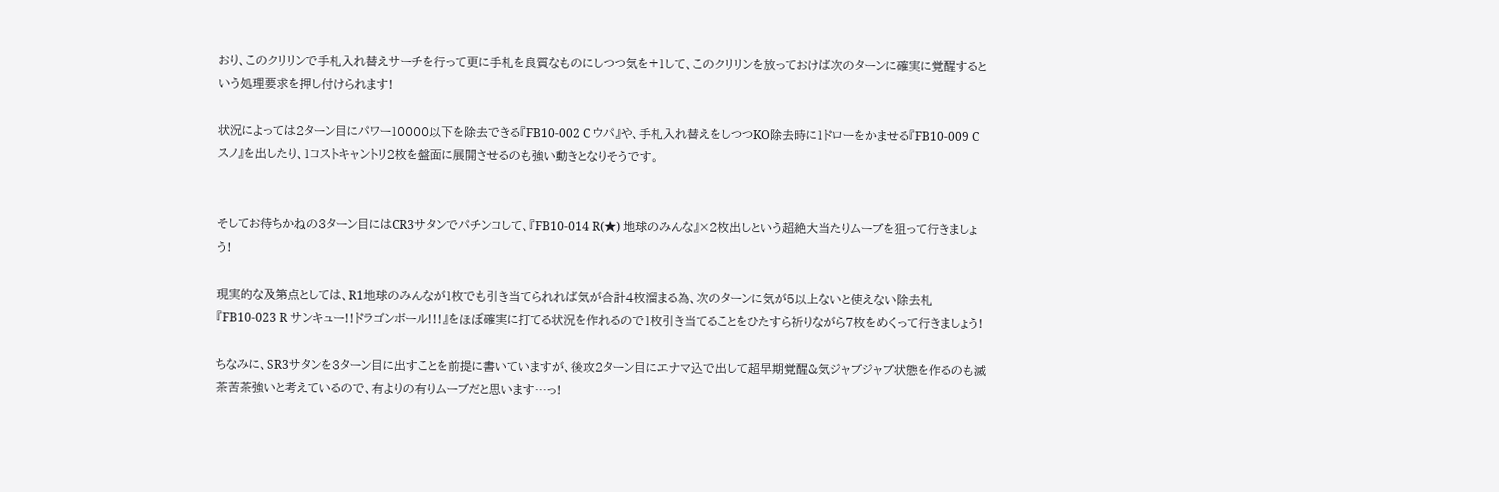おり、このクリリンで手札入れ替えサーチを行って更に手札を良質なものにしつつ気を+1して、このクリリンを放っておけば次のターンに確実に覚醒するという処理要求を押し付けられます!

状況によっては2ターン目にパワー10000以下を除去できる『FB10-002 C ウパ』や、手札入れ替えをしつつKO除去時に1ドローをかませる『FB10-009 C スノ』を出したり、1コストキャントリ2枚を盤面に展開させるのも強い動きとなりそうです。


そしてお待ちかねの3ターン目にはCR3サタンでパチンコして、『FB10-014 R(★) 地球のみんな』×2枚出しという超絶大当たりムーブを狙って行きましょう!

現実的な及第点としては、R1地球のみんなが1枚でも引き当てられれば気が合計4枚溜まる為、次のターンに気が5以上ないと使えない除去札『FB10-023 R サンキュー!!ドラゴンボール!!!』をほぼ確実に打てる状況を作れるので1枚引き当てることをひたすら祈りながら7枚をめくって行きましょう!

ちなみに、SR3サタンを3ターン目に出すことを前提に書いていますが、後攻2ターン目にエナマ込で出して超早期覚醒&気ジャブジャブ状態を作るのも滅茶苦茶強いと考えているので、有よりの有りムーブだと思います…っ!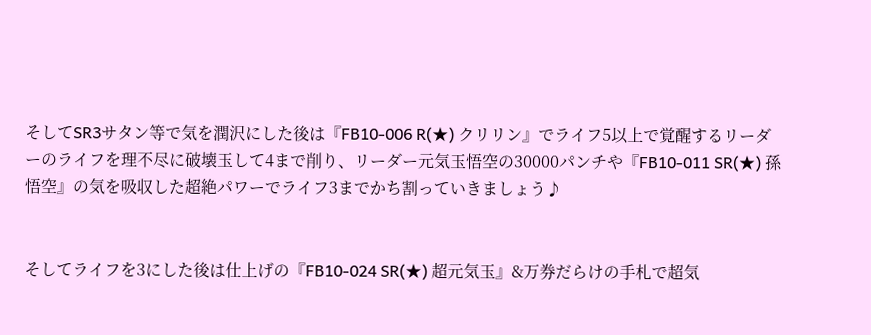そしてSR3サタン等で気を潤沢にした後は『FB10-006 R(★) クリリン』でライフ5以上で覚醒するリーダーのライフを理不尽に破壊玉して4まで削り、リーダー元気玉悟空の30000パンチや『FB10-011 SR(★) 孫悟空』の気を吸収した超絶パワーでライフ3までかち割っていきましょう♪


そしてライフを3にした後は仕上げの『FB10-024 SR(★) 超元気玉』&万券だらけの手札で超気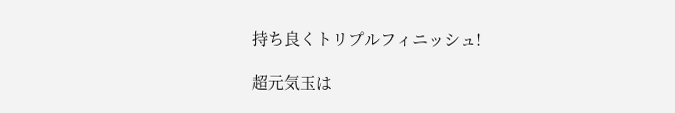持ち良くトリプルフィニッシュ!

超元気玉は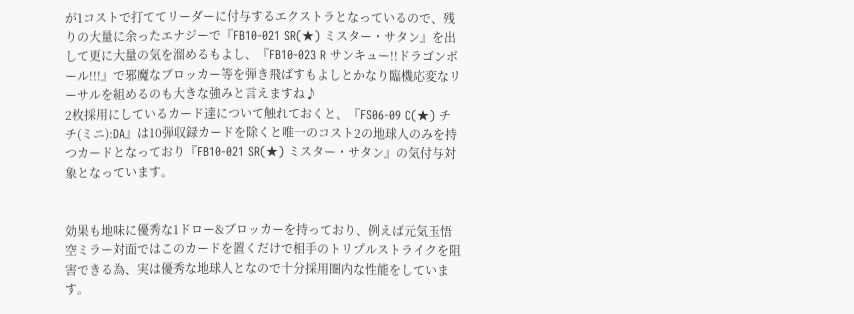が1コストで打ててリーダーに付与するエクストラとなっているので、残りの大量に余ったエナジーで『FB10-021 SR(★) ミスター・サタン』を出して更に大量の気を溜めるもよし、『FB10-023 R サンキュー!!ドラゴンボール!!!』で邪魔なブロッカー等を弾き飛ばすもよしとかなり臨機応変なリーサルを組めるのも大きな強みと言えますね♪
2枚採用にしているカード達について触れておくと、『FS06-09 C(★) チチ(ミニ):DA』は10弾収録カードを除くと唯一のコスト2の地球人のみを持つカードとなっており『FB10-021 SR(★) ミスター・サタン』の気付与対象となっています。


効果も地味に優秀な1ドロー&ブロッカーを持っており、例えば元気玉悟空ミラー対面ではこのカードを置くだけで相手のトリプルストライクを阻害できる為、実は優秀な地球人となので十分採用圏内な性能をしています。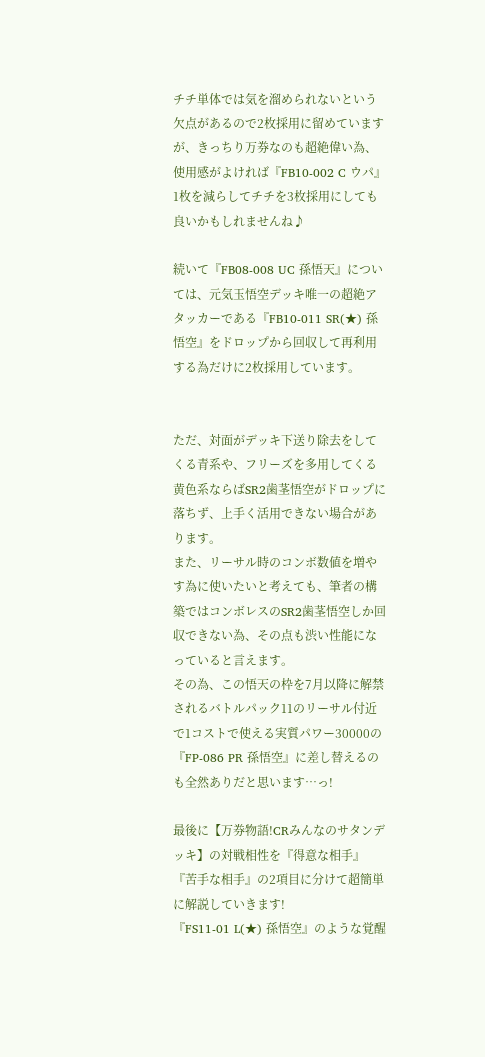チチ単体では気を溜められないという欠点があるので2枚採用に留めていますが、きっちり万券なのも超絶偉い為、使用感がよければ『FB10-002 C ウパ』1枚を減らしてチチを3枚採用にしても良いかもしれませんね♪

続いて『FB08-008 UC 孫悟天』については、元気玉悟空デッキ唯一の超絶アタッカーである『FB10-011 SR(★) 孫悟空』をドロップから回収して再利用する為だけに2枚採用しています。


ただ、対面がデッキ下送り除去をしてくる青系や、フリーズを多用してくる黄色系ならばSR2歯茎悟空がドロップに落ちず、上手く活用できない場合があります。
また、リーサル時のコンボ数値を増やす為に使いたいと考えても、筆者の構築ではコンボレスのSR2歯茎悟空しか回収できない為、その点も渋い性能になっていると言えます。
その為、この悟天の枠を7月以降に解禁されるバトルパック11のリーサル付近で1コストで使える実質パワー30000の『FP-086 PR 孫悟空』に差し替えるのも全然ありだと思います…っ!

最後に【万券物語!CRみんなのサタンデッキ】の対戦相性を『得意な相手』『苦手な相手』の2項目に分けて超簡単に解説していきます!
『FS11-01 L(★) 孫悟空』のような覚醒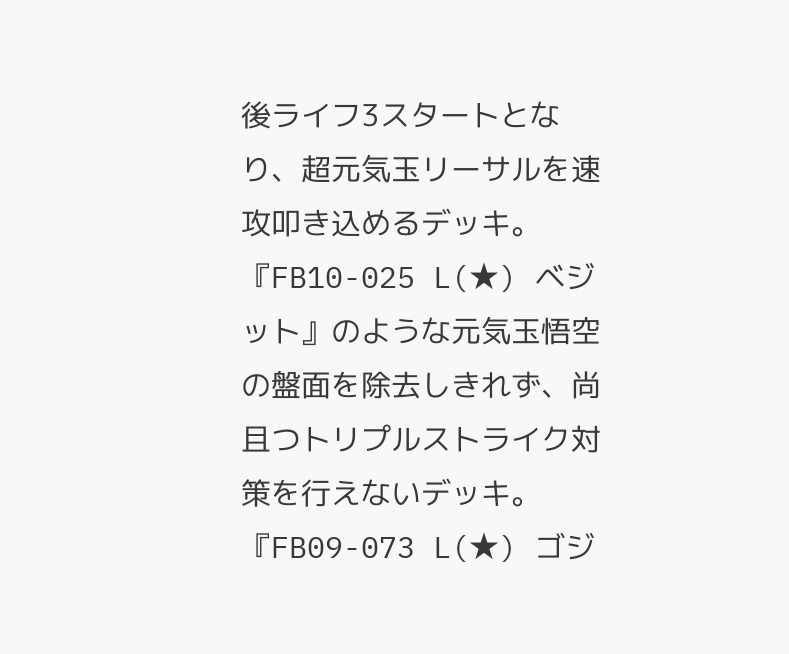後ライフ3スタートとなり、超元気玉リーサルを速攻叩き込めるデッキ。
『FB10-025 L(★) ベジット』のような元気玉悟空の盤面を除去しきれず、尚且つトリプルストライク対策を行えないデッキ。
『FB09-073 L(★) ゴジ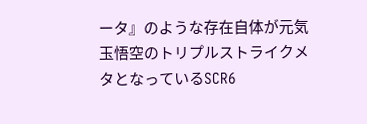ータ』のような存在自体が元気玉悟空のトリプルストライクメタとなっているSCR6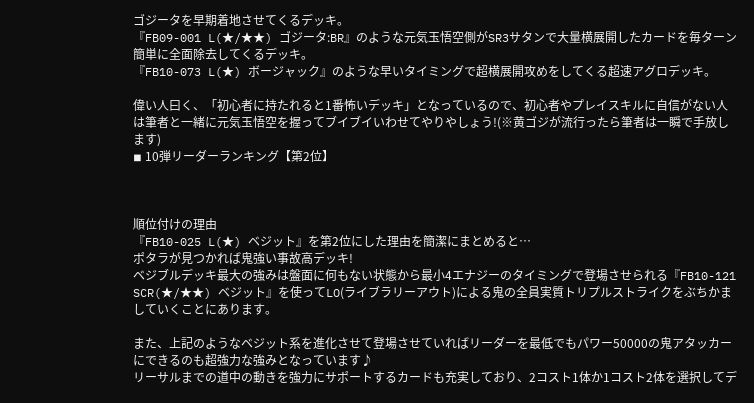ゴジータを早期着地させてくるデッキ。
『FB09-001 L(★/★★) ゴジータ:BR』のような元気玉悟空側がSR3サタンで大量横展開したカードを毎ターン簡単に全面除去してくるデッキ。
『FB10-073 L(★) ボージャック』のような早いタイミングで超横展開攻めをしてくる超速アグロデッキ。

偉い人曰く、「初心者に持たれると1番怖いデッキ」となっているので、初心者やプレイスキルに自信がない人は筆者と一緒に元気玉悟空を握ってブイブイいわせてやりやしょう!(※黄ゴジが流行ったら筆者は一瞬で手放します)
◾ 10弾リーダーランキング【第2位】



順位付けの理由
『FB10-025 L(★) ベジット』を第2位にした理由を簡潔にまとめると…
ポタラが見つかれば鬼強い事故高デッキ!
ベジブルデッキ最大の強みは盤面に何もない状態から最小4エナジーのタイミングで登場させられる『FB10-121 SCR(★/★★) ベジット』を使ってLO(ライブラリーアウト)による鬼の全員実質トリプルストライクをぶちかましていくことにあります。

また、上記のようなベジット系を進化させて登場させていればリーダーを最低でもパワー50000の鬼アタッカーにできるのも超強力な強みとなっています♪
リーサルまでの道中の動きを強力にサポートするカードも充実しており、2コスト1体か1コスト2体を選択してデ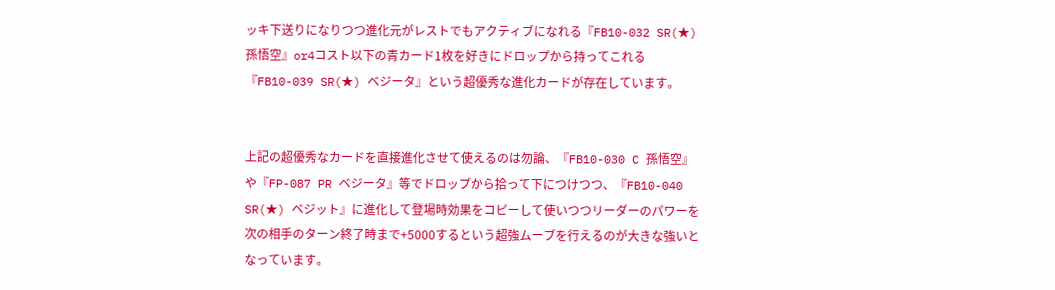ッキ下送りになりつつ進化元がレストでもアクティブになれる『FB10-032 SR(★) 孫悟空』or4コスト以下の青カード1枚を好きにドロップから持ってこれる『FB10-039 SR(★) ベジータ』という超優秀な進化カードが存在しています。


上記の超優秀なカードを直接進化させて使えるのは勿論、『FB10-030 C 孫悟空』や『FP-087 PR ベジータ』等でドロップから拾って下につけつつ、『FB10-040 SR(★) ベジット』に進化して登場時効果をコピーして使いつつリーダーのパワーを次の相手のターン終了時まで+5000するという超強ムーブを行えるのが大きな強いとなっています。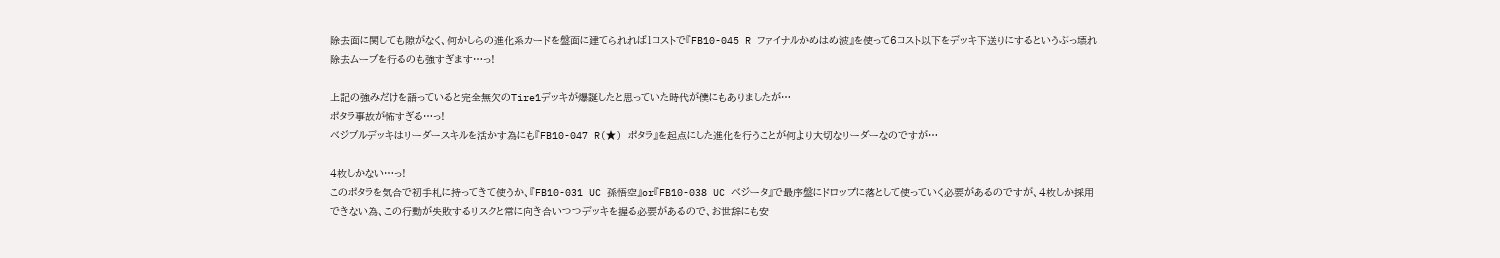除去面に関しても隙がなく、何かしらの進化系カードを盤面に建てられれば1コストで『FB10-045 R ファイナルかめはめ波』を使って6コスト以下をデッキ下送りにするというぶっ壊れ除去ムーブを行るのも強すぎます…っ!

上記の強みだけを語っていると完全無欠のTire1デッキが爆誕したと思っていた時代が僕にもありましたが…
ポタラ事故が怖すぎる…っ!
ベジブルデッキはリーダースキルを活かす為にも『FB10-047 R(★) ポタラ』を起点にした進化を行うことが何より大切なリーダーなのですが…

4枚しかない…っ!
このポタラを気合で初手札に持ってきて使うか、『FB10-031 UC 孫悟空』or『FB10-038 UC ベジータ』で最序盤にドロップに落として使っていく必要があるのですが、4枚しか採用できない為、この行動が失敗するリスクと常に向き合いつつデッキを握る必要があるので、お世辞にも安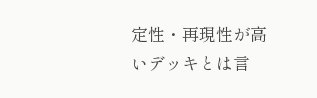定性・再現性が高いデッキとは言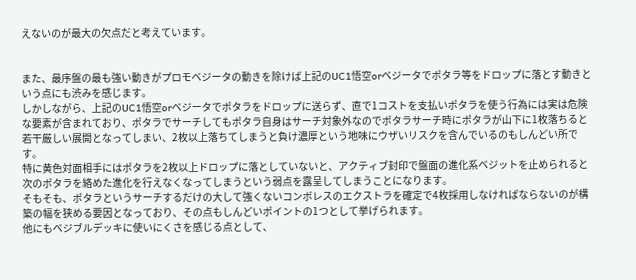えないのが最大の欠点だと考えています。


また、最序盤の最も強い動きがプロモベジータの動きを除けば上記のUC1悟空orベジータでポタラ等をドロップに落とす動きという点にも渋みを感じます。
しかしながら、上記のUC1悟空orベジータでポタラをドロップに送らず、直で1コストを支払いポタラを使う行為には実は危険な要素が含まれており、ポタラでサーチしてもポタラ自身はサーチ対象外なのでポタラサーチ時にポタラが山下に1枚落ちると若干厳しい展開となってしまい、2枚以上落ちてしまうと負け濃厚という地味にウザいリスクを含んでいるのもしんどい所です。
特に黄色対面相手にはポタラを2枚以上ドロップに落としていないと、アクティブ封印で盤面の進化系ベジットを止められると次のポタラを絡めた進化を行えなくなってしまうという弱点を露呈してしまうことになります。
そもそも、ポタラというサーチするだけの大して強くないコンボレスのエクストラを確定で4枚採用しなければならないのが構築の幅を狭める要因となっており、その点もしんどいポイントの1つとして挙げられます。
他にもベジブルデッキに使いにくさを感じる点として、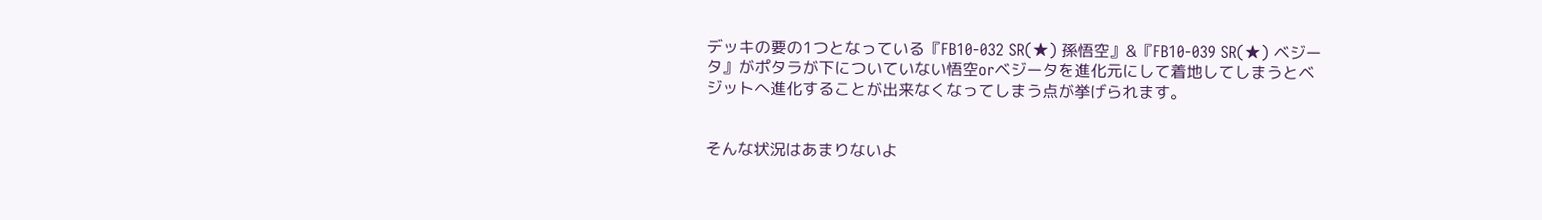デッキの要の1つとなっている『FB10-032 SR(★) 孫悟空』&『FB10-039 SR(★) ベジータ』がポタラが下についていない悟空orベジータを進化元にして着地してしまうとベジットへ進化することが出来なくなってしまう点が挙げられます。


そんな状況はあまりないよ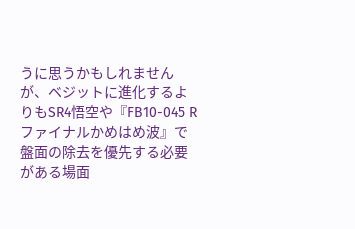うに思うかもしれませんが、ベジットに進化するよりもSR4悟空や『FB10-045 R ファイナルかめはめ波』で盤面の除去を優先する必要がある場面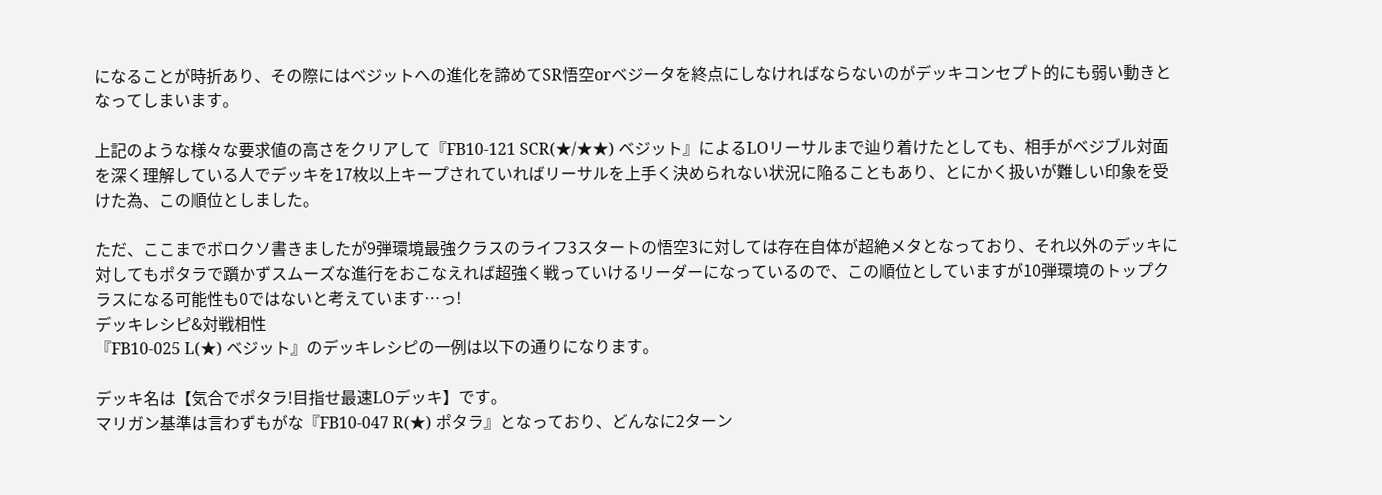になることが時折あり、その際にはベジットへの進化を諦めてSR悟空orベジータを終点にしなければならないのがデッキコンセプト的にも弱い動きとなってしまいます。

上記のような様々な要求値の高さをクリアして『FB10-121 SCR(★/★★) ベジット』によるLOリーサルまで辿り着けたとしても、相手がベジブル対面を深く理解している人でデッキを17枚以上キープされていればリーサルを上手く決められない状況に陥ることもあり、とにかく扱いが難しい印象を受けた為、この順位としました。

ただ、ここまでボロクソ書きましたが9弾環境最強クラスのライフ3スタートの悟空3に対しては存在自体が超絶メタとなっており、それ以外のデッキに対してもポタラで躓かずスムーズな進行をおこなえれば超強く戦っていけるリーダーになっているので、この順位としていますが10弾環境のトップクラスになる可能性も0ではないと考えています…っ!
デッキレシピ&対戦相性
『FB10-025 L(★) ベジット』のデッキレシピの一例は以下の通りになります。

デッキ名は【気合でポタラ!目指せ最速LOデッキ】です。
マリガン基準は言わずもがな『FB10-047 R(★) ポタラ』となっており、どんなに2ターン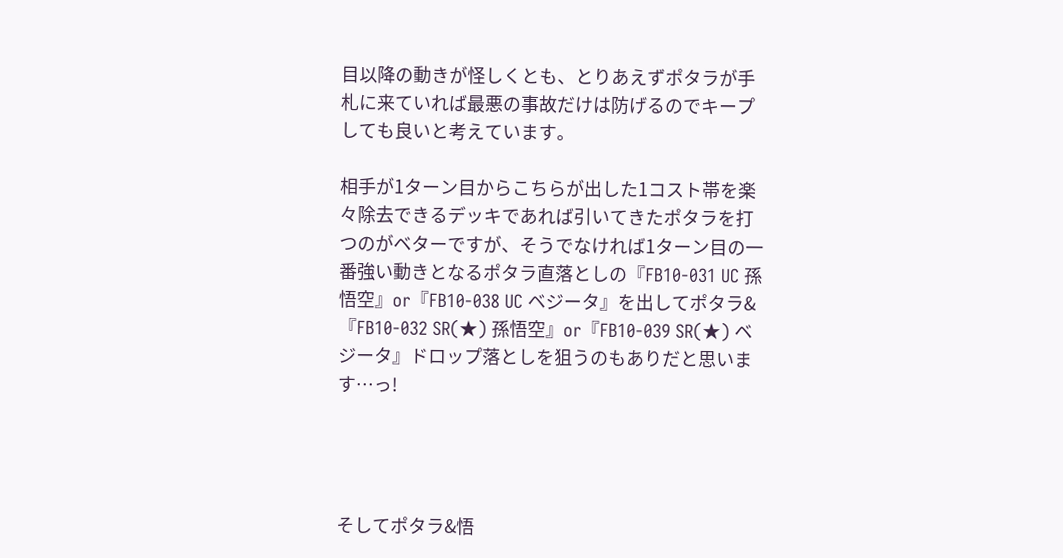目以降の動きが怪しくとも、とりあえずポタラが手札に来ていれば最悪の事故だけは防げるのでキープしても良いと考えています。

相手が1ターン目からこちらが出した1コスト帯を楽々除去できるデッキであれば引いてきたポタラを打つのがベターですが、そうでなければ1ターン目の一番強い動きとなるポタラ直落としの『FB10-031 UC 孫悟空』or『FB10-038 UC ベジータ』を出してポタラ&『FB10-032 SR(★) 孫悟空』or『FB10-039 SR(★) ベジータ』ドロップ落としを狙うのもありだと思います…っ!




そしてポタラ&悟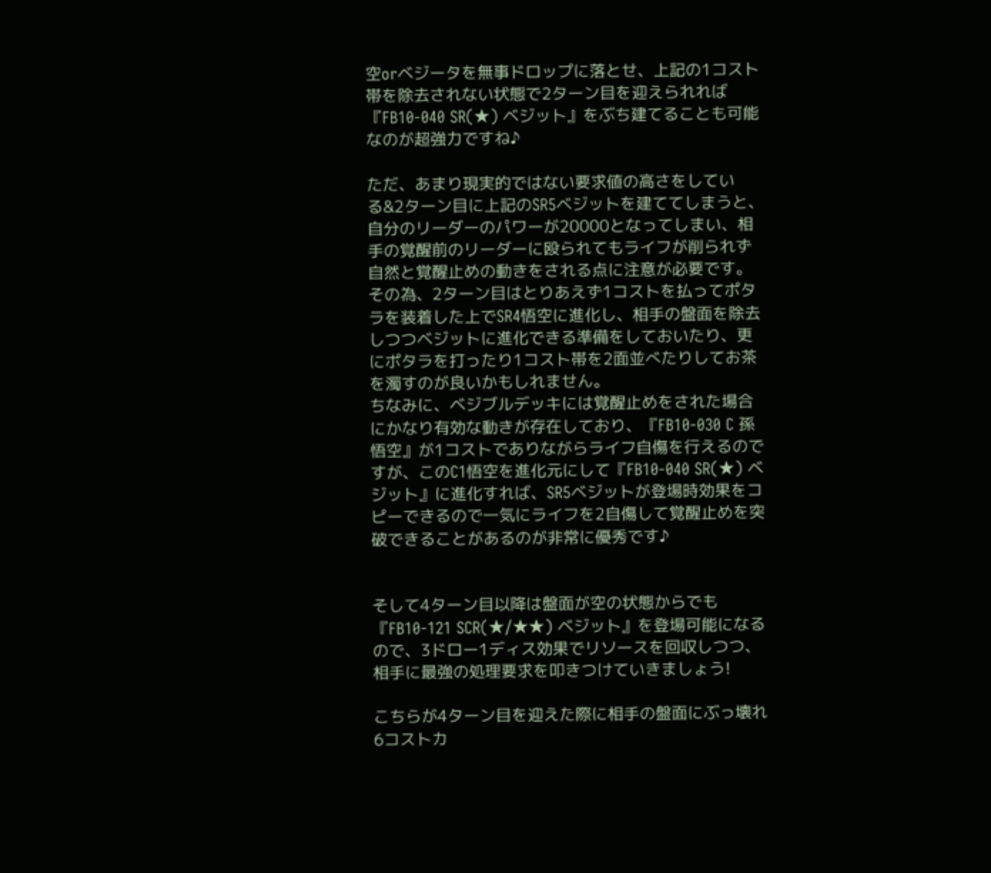空orベジータを無事ドロップに落とせ、上記の1コスト帯を除去されない状態で2ターン目を迎えられれば『FB10-040 SR(★) ベジット』をぶち建てることも可能なのが超強力ですね♪

ただ、あまり現実的ではない要求値の高さをしている&2ターン目に上記のSR5ベジットを建ててしまうと、自分のリーダーのパワーが20000となってしまい、相手の覚醒前のリーダーに殴られてもライフが削られず自然と覚醒止めの動きをされる点に注意が必要です。
その為、2ターン目はとりあえず1コストを払ってポタラを装着した上でSR4悟空に進化し、相手の盤面を除去しつつベジットに進化できる準備をしておいたり、更にポタラを打ったり1コスト帯を2面並べたりしてお茶を濁すのが良いかもしれません。
ちなみに、ベジブルデッキには覚醒止めをされた場合にかなり有効な動きが存在しており、『FB10-030 C 孫悟空』が1コストでありながらライフ自傷を行えるのですが、このC1悟空を進化元にして『FB10-040 SR(★) ベジット』に進化すれば、SR5ベジットが登場時効果をコピーできるので一気にライフを2自傷して覚醒止めを突破できることがあるのが非常に優秀です♪


そして4ターン目以降は盤面が空の状態からでも『FB10-121 SCR(★/★★) ベジット』を登場可能になるので、3ドロー1ディス効果でリソースを回収しつつ、相手に最強の処理要求を叩きつけていきましょう!

こちらが4ターン目を迎えた際に相手の盤面にぶっ壊れ6コストカ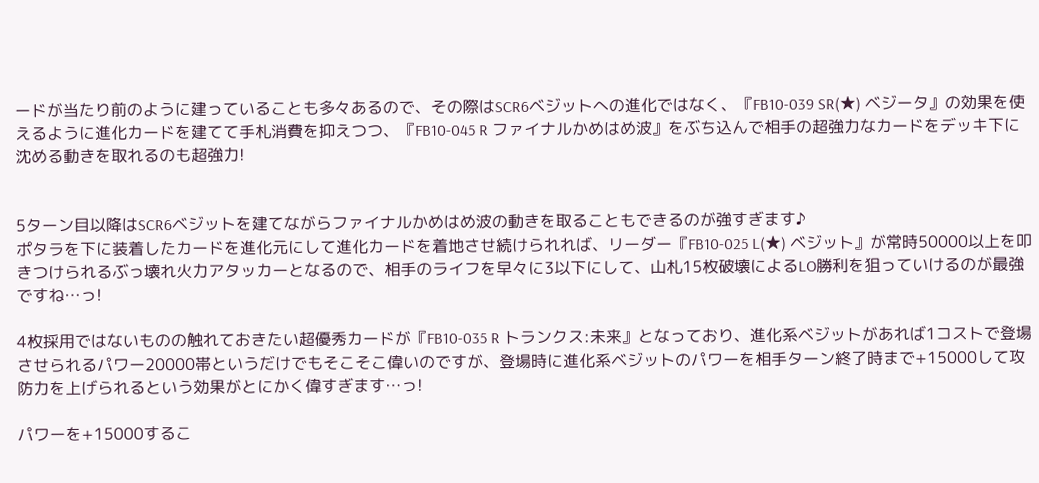ードが当たり前のように建っていることも多々あるので、その際はSCR6ベジットへの進化ではなく、『FB10-039 SR(★) ベジータ』の効果を使えるように進化カードを建てて手札消費を抑えつつ、『FB10-045 R ファイナルかめはめ波』をぶち込んで相手の超強力なカードをデッキ下に沈める動きを取れるのも超強力!


5ターン目以降はSCR6ベジットを建てながらファイナルかめはめ波の動きを取ることもできるのが強すぎます♪
ポタラを下に装着したカードを進化元にして進化カードを着地させ続けられれば、リーダー『FB10-025 L(★) ベジット』が常時50000以上を叩きつけられるぶっ壊れ火力アタッカーとなるので、相手のライフを早々に3以下にして、山札15枚破壊によるLO勝利を狙っていけるのが最強ですね…っ!

4枚採用ではないものの触れておきたい超優秀カードが『FB10-035 R トランクス:未来』となっており、進化系ベジットがあれば1コストで登場させられるパワー20000帯というだけでもそこそこ偉いのですが、登場時に進化系ベジットのパワーを相手ターン終了時まで+15000して攻防力を上げられるという効果がとにかく偉すぎます…っ!

パワーを+15000するこ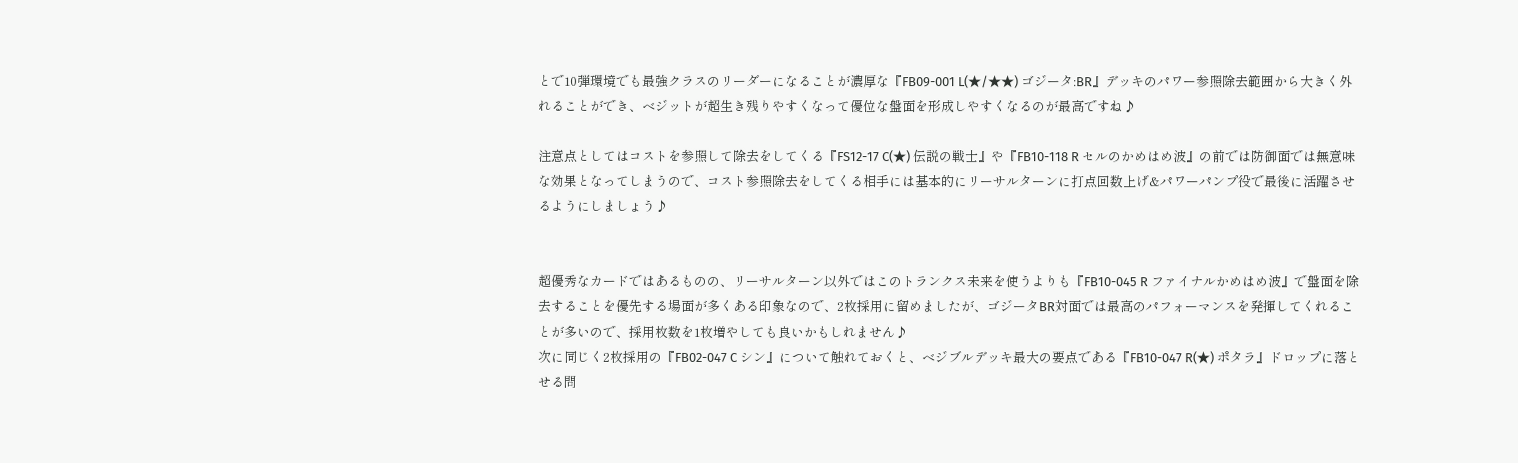とで10弾環境でも最強クラスのリーダーになることが濃厚な『FB09-001 L(★/★★) ゴジータ:BR』デッキのパワー参照除去範囲から大きく外れることができ、ベジットが超生き残りやすくなって優位な盤面を形成しやすくなるのが最高ですね♪

注意点としてはコストを参照して除去をしてくる『FS12-17 C(★) 伝説の戦士』や『FB10-118 R セルのかめはめ波』の前では防御面では無意味な効果となってしまうので、コスト参照除去をしてくる相手には基本的にリーサルターンに打点回数上げ&パワーパンプ役で最後に活躍させるようにしましょう♪


超優秀なカードではあるものの、リーサルターン以外ではこのトランクス未来を使うよりも『FB10-045 R ファイナルかめはめ波』で盤面を除去することを優先する場面が多くある印象なので、2枚採用に留めましたが、ゴジータBR対面では最高のパフォーマンスを発揮してくれることが多いので、採用枚数を1枚増やしても良いかもしれません♪
次に同じく2枚採用の『FB02-047 C シン』について触れておくと、ベジブルデッキ最大の要点である『FB10-047 R(★) ポタラ』ドロップに落とせる問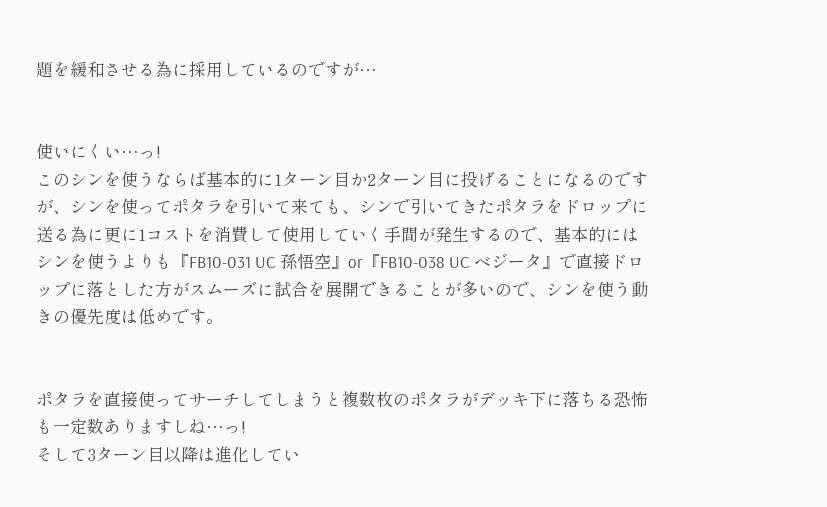題を緩和させる為に採用しているのですが…


使いにくい…っ!
このシンを使うならば基本的に1ターン目か2ターン目に投げることになるのですが、シンを使ってポタラを引いて来ても、シンで引いてきたポタラをドロップに送る為に更に1コストを消費して使用していく手間が発生するので、基本的にはシンを使うよりも『FB10-031 UC 孫悟空』or『FB10-038 UC ベジータ』で直接ドロップに落とした方がスムーズに試合を展開できることが多いので、シンを使う動きの優先度は低めです。


ポタラを直接使ってサーチしてしまうと複数枚のポタラがデッキ下に落ちる恐怖も一定数ありますしね…っ!
そして3ターン目以降は進化してい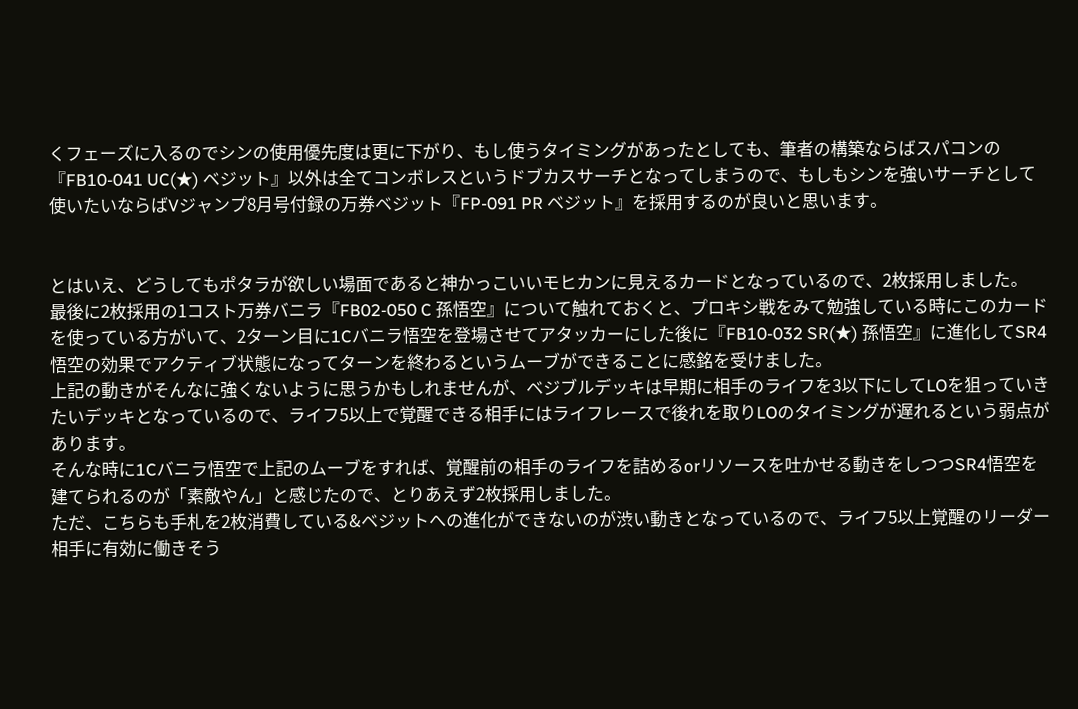くフェーズに入るのでシンの使用優先度は更に下がり、もし使うタイミングがあったとしても、筆者の構築ならばスパコンの『FB10-041 UC(★) ベジット』以外は全てコンボレスというドブカスサーチとなってしまうので、もしもシンを強いサーチとして使いたいならばVジャンプ8月号付録の万券ベジット『FP-091 PR ベジット』を採用するのが良いと思います。


とはいえ、どうしてもポタラが欲しい場面であると神かっこいいモヒカンに見えるカードとなっているので、2枚採用しました。
最後に2枚採用の1コスト万券バニラ『FB02-050 C 孫悟空』について触れておくと、プロキシ戦をみて勉強している時にこのカードを使っている方がいて、2ターン目に1Cバニラ悟空を登場させてアタッカーにした後に『FB10-032 SR(★) 孫悟空』に進化してSR4悟空の効果でアクティブ状態になってターンを終わるというムーブができることに感銘を受けました。
上記の動きがそんなに強くないように思うかもしれませんが、ベジブルデッキは早期に相手のライフを3以下にしてLOを狙っていきたいデッキとなっているので、ライフ5以上で覚醒できる相手にはライフレースで後れを取りLOのタイミングが遅れるという弱点があります。
そんな時に1Cバニラ悟空で上記のムーブをすれば、覚醒前の相手のライフを詰めるorリソースを吐かせる動きをしつつSR4悟空を建てられるのが「素敵やん」と感じたので、とりあえず2枚採用しました。
ただ、こちらも手札を2枚消費している&ベジットへの進化ができないのが渋い動きとなっているので、ライフ5以上覚醒のリーダー相手に有効に働きそう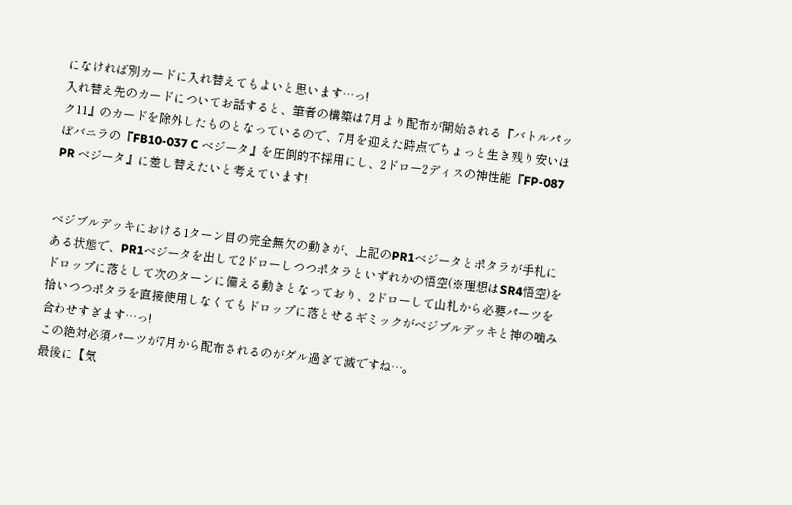になければ別カードに入れ替えてもよいと思います…っ!
入れ替え先のカードについてお話すると、筆者の構築は7月より配布が開始される『バトルパック11』のカードを除外したものとなっているので、7月を迎えた時点でちょっと生き残り安いほぼバニラの『FB10-037 C ベジータ』を圧倒的不採用にし、2ドロー2ディスの神性能『FP-087 PR ベジータ』に差し替えたいと考えています!


ベジブルデッキにおける1ターン目の完全無欠の動きが、上記のPR1ベジータとポタラが手札にある状態で、PR1ベジータを出して2ドローしつつポタラといずれかの悟空(※理想はSR4悟空)をドロップに落として次のターンに備える動きとなっており、2ドローして山札から必要パーツを拾いつつポタラを直接使用しなくてもドロップに落とせるギミックがベジブルデッキと神の噛み合わせすぎます…っ!
この絶対必須パーツが7月から配布されるのがダル過ぎて滅ですね…。
最後に【気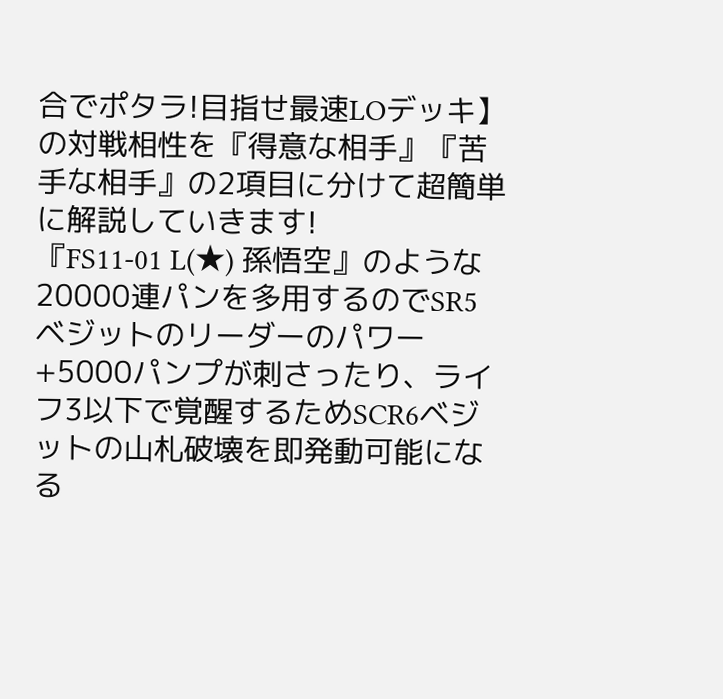合でポタラ!目指せ最速LOデッキ】の対戦相性を『得意な相手』『苦手な相手』の2項目に分けて超簡単に解説していきます!
『FS11-01 L(★) 孫悟空』のような20000連パンを多用するのでSR5ベジットのリーダーのパワー+5000パンプが刺さったり、ライフ3以下で覚醒するためSCR6ベジットの山札破壊を即発動可能になる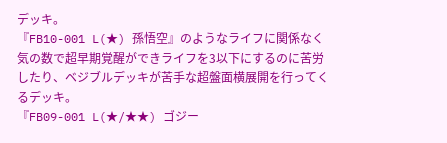デッキ。
『FB10-001 L(★) 孫悟空』のようなライフに関係なく気の数で超早期覚醒ができライフを3以下にするのに苦労したり、ベジブルデッキが苦手な超盤面横展開を行ってくるデッキ。
『FB09-001 L(★/★★) ゴジー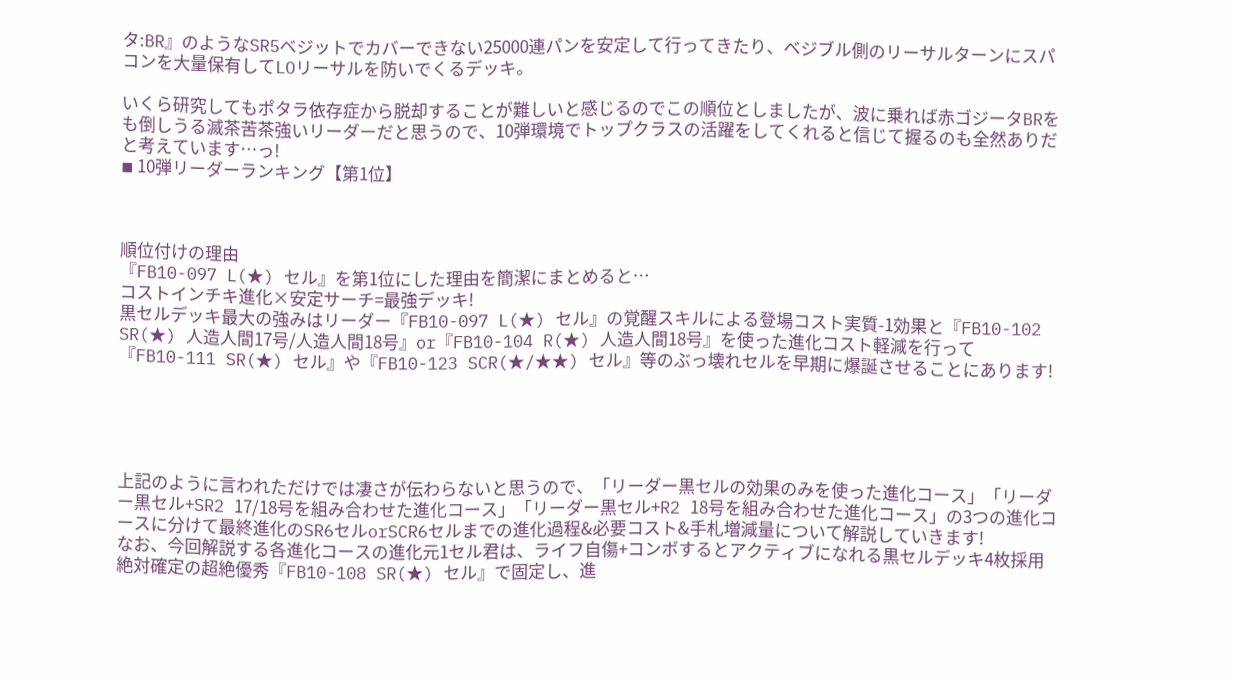タ:BR』のようなSR5ベジットでカバーできない25000連パンを安定して行ってきたり、ベジブル側のリーサルターンにスパコンを大量保有してLOリーサルを防いでくるデッキ。

いくら研究してもポタラ依存症から脱却することが難しいと感じるのでこの順位としましたが、波に乗れば赤ゴジータBRをも倒しうる滅茶苦茶強いリーダーだと思うので、10弾環境でトップクラスの活躍をしてくれると信じて握るのも全然ありだと考えています…っ!
◾ 10弾リーダーランキング【第1位】



順位付けの理由
『FB10-097 L(★) セル』を第1位にした理由を簡潔にまとめると…
コストインチキ進化×安定サーチ=最強デッキ!
黒セルデッキ最大の強みはリーダー『FB10-097 L(★) セル』の覚醒スキルによる登場コスト実質-1効果と『FB10-102 SR(★) 人造人間17号/人造人間18号』or『FB10-104 R(★) 人造人間18号』を使った進化コスト軽減を行って『FB10-111 SR(★) セル』や『FB10-123 SCR(★/★★) セル』等のぶっ壊れセルを早期に爆誕させることにあります!





上記のように言われただけでは凄さが伝わらないと思うので、「リーダー黒セルの効果のみを使った進化コース」「リーダー黒セル+SR2 17/18号を組み合わせた進化コース」「リーダー黒セル+R2 18号を組み合わせた進化コース」の3つの進化コースに分けて最終進化のSR6セルorSCR6セルまでの進化過程&必要コスト&手札増減量について解説していきます!
なお、今回解説する各進化コースの進化元1セル君は、ライフ自傷+コンボするとアクティブになれる黒セルデッキ4枚採用絶対確定の超絶優秀『FB10-108 SR(★) セル』で固定し、進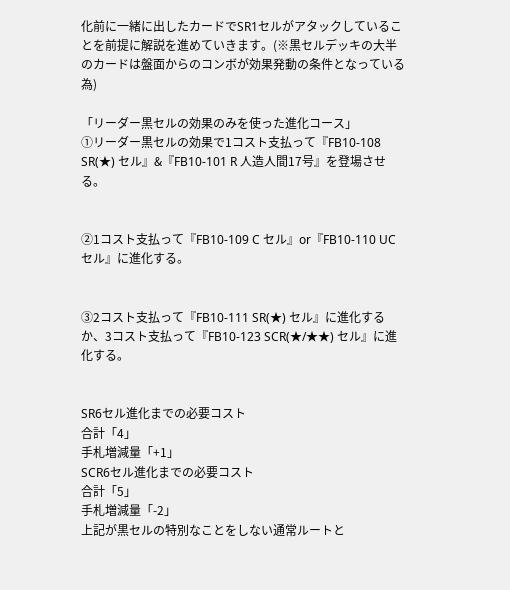化前に一緒に出したカードでSR1セルがアタックしていることを前提に解説を進めていきます。(※黒セルデッキの大半のカードは盤面からのコンボが効果発動の条件となっている為)

「リーダー黒セルの効果のみを使った進化コース」
①リーダー黒セルの効果で1コスト支払って『FB10-108 SR(★) セル』&『FB10-101 R 人造人間17号』を登場させる。


②1コスト支払って『FB10-109 C セル』or『FB10-110 UC セル』に進化する。


③2コスト支払って『FB10-111 SR(★) セル』に進化するか、3コスト支払って『FB10-123 SCR(★/★★) セル』に進化する。


SR6セル進化までの必要コスト
合計「4」
手札増減量「+1」
SCR6セル進化までの必要コスト
合計「5」
手札増減量「-2」
上記が黒セルの特別なことをしない通常ルートと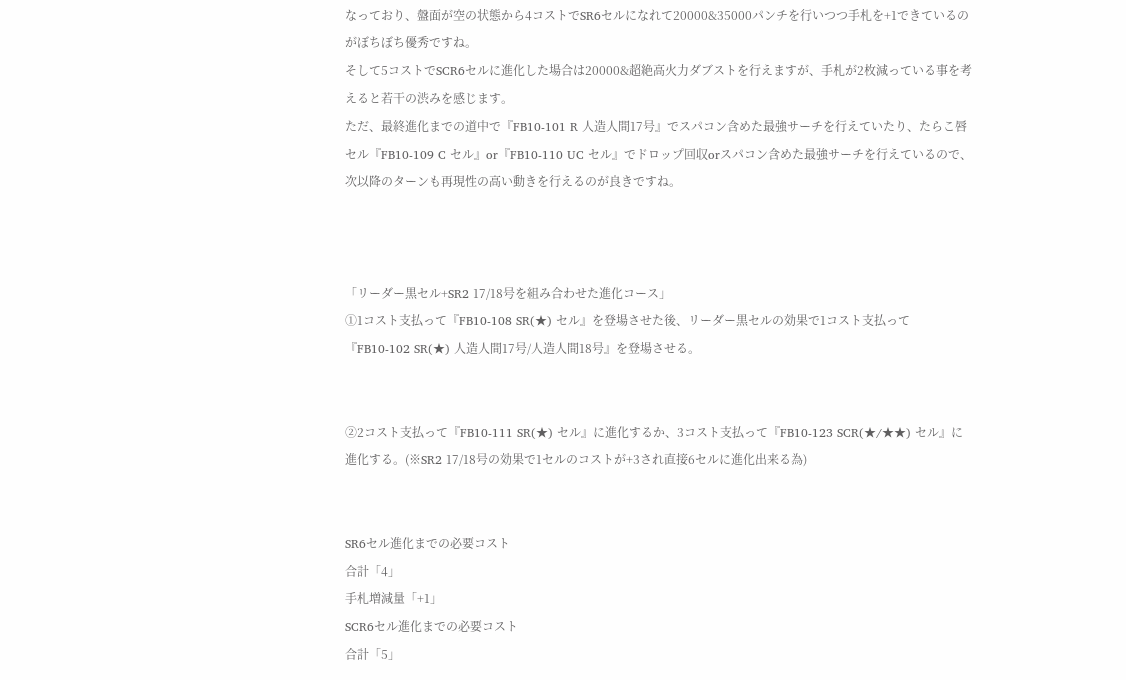なっており、盤面が空の状態から4コストでSR6セルになれて20000&35000パンチを行いつつ手札を+1できているのがぼちぼち優秀ですね。
そして5コストでSCR6セルに進化した場合は20000&超絶高火力ダブストを行えますが、手札が2枚減っている事を考えると若干の渋みを感じます。
ただ、最終進化までの道中で『FB10-101 R 人造人間17号』でスパコン含めた最強サーチを行えていたり、たらこ唇セル『FB10-109 C セル』or『FB10-110 UC セル』でドロップ回収orスパコン含めた最強サーチを行えているので、次以降のターンも再現性の高い動きを行えるのが良きですね。



「リーダー黒セル+SR2 17/18号を組み合わせた進化コース」
①1コスト支払って『FB10-108 SR(★) セル』を登場させた後、リーダー黒セルの効果で1コスト支払って『FB10-102 SR(★) 人造人間17号/人造人間18号』を登場させる。


②2コスト支払って『FB10-111 SR(★) セル』に進化するか、3コスト支払って『FB10-123 SCR(★/★★) セル』に進化する。(※SR2 17/18号の効果で1セルのコストが+3され直接6セルに進化出来る為)


SR6セル進化までの必要コスト
合計「4」
手札増減量「+1」
SCR6セル進化までの必要コスト
合計「5」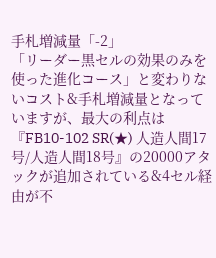手札増減量「-2」
「リーダー黒セルの効果のみを使った進化コース」と変わりないコスト&手札増減量となっていますが、最大の利点は『FB10-102 SR(★) 人造人間17号/人造人間18号』の20000アタックが追加されている&4セル経由が不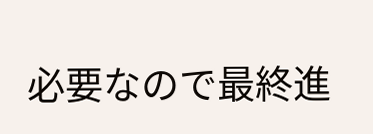必要なので最終進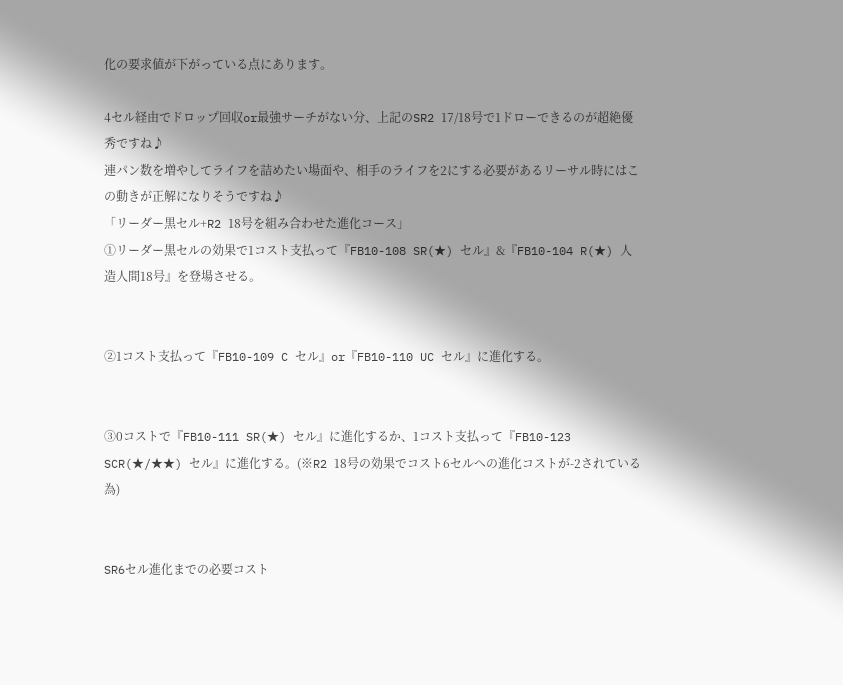化の要求値が下がっている点にあります。

4セル経由でドロップ回収or最強サーチがない分、上記のSR2 17/18号で1ドローできるのが超絶優秀ですね♪
連パン数を増やしてライフを詰めたい場面や、相手のライフを2にする必要があるリーサル時にはこの動きが正解になりそうですね♪
「リーダー黒セル+R2 18号を組み合わせた進化コース」
①リーダー黒セルの効果で1コスト支払って『FB10-108 SR(★) セル』&『FB10-104 R(★) 人造人間18号』を登場させる。


②1コスト支払って『FB10-109 C セル』or『FB10-110 UC セル』に進化する。


③0コストで『FB10-111 SR(★) セル』に進化するか、1コスト支払って『FB10-123 SCR(★/★★) セル』に進化する。(※R2 18号の効果でコスト6セルへの進化コストが-2されている為)


SR6セル進化までの必要コスト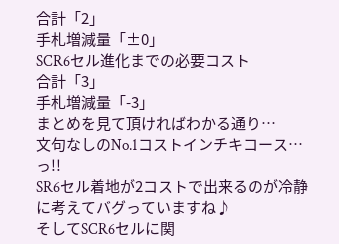合計「2」
手札増減量「±0」
SCR6セル進化までの必要コスト
合計「3」
手札増減量「-3」
まとめを見て頂ければわかる通り…
文句なしのNo.1コストインチキコース…っ!!
SR6セル着地が2コストで出来るのが冷静に考えてバグっていますね♪
そしてSCR6セルに関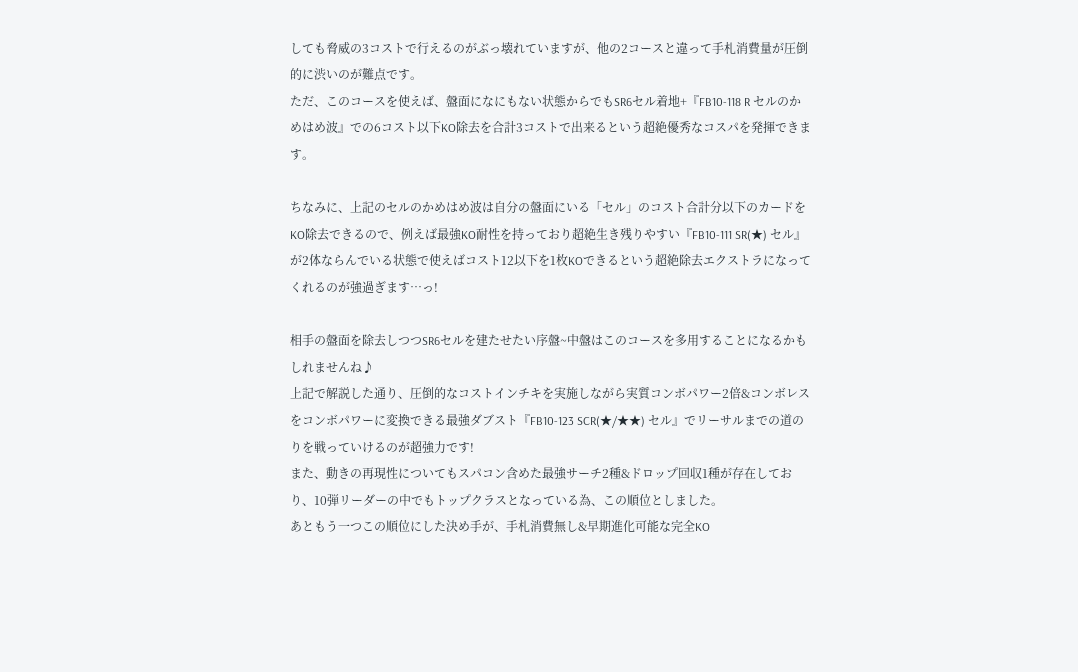しても脅威の3コストで行えるのがぶっ壊れていますが、他の2コースと違って手札消費量が圧倒的に渋いのが難点です。
ただ、このコースを使えば、盤面になにもない状態からでもSR6セル着地+『FB10-118 R セルのかめはめ波』での6コスト以下KO除去を合計3コストで出来るという超絶優秀なコスパを発揮できます。

ちなみに、上記のセルのかめはめ波は自分の盤面にいる「セル」のコスト合計分以下のカードをKO除去できるので、例えば最強KO耐性を持っており超絶生き残りやすい『FB10-111 SR(★) セル』が2体ならんでいる状態で使えばコスト12以下を1枚KOできるという超絶除去エクストラになってくれるのが強過ぎます…っ!

相手の盤面を除去しつつSR6セルを建たせたい序盤~中盤はこのコースを多用することになるかもしれませんね♪
上記で解説した通り、圧倒的なコストインチキを実施しながら実質コンボパワー2倍&コンボレスをコンボパワーに変換できる最強ダブスト『FB10-123 SCR(★/★★) セル』でリーサルまでの道のりを戦っていけるのが超強力です!
また、動きの再現性についてもスパコン含めた最強サーチ2種&ドロップ回収1種が存在しており、10弾リーダーの中でもトップクラスとなっている為、この順位としました。
あともう一つこの順位にした決め手が、手札消費無し&早期進化可能な完全KO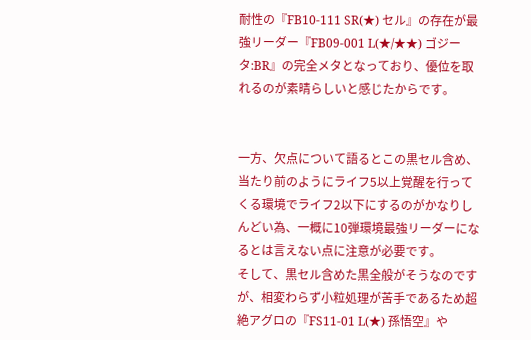耐性の『FB10-111 SR(★) セル』の存在が最強リーダー『FB09-001 L(★/★★) ゴジータ:BR』の完全メタとなっており、優位を取れるのが素晴らしいと感じたからです。


一方、欠点について語るとこの黒セル含め、当たり前のようにライフ5以上覚醒を行ってくる環境でライフ2以下にするのがかなりしんどい為、一概に10弾環境最強リーダーになるとは言えない点に注意が必要です。
そして、黒セル含めた黒全般がそうなのですが、相変わらず小粒処理が苦手であるため超絶アグロの『FS11-01 L(★) 孫悟空』や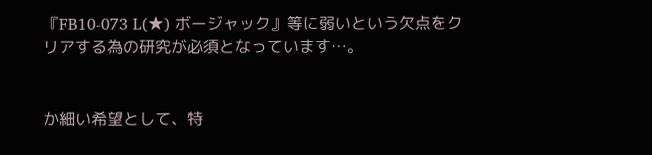『FB10-073 L(★) ボージャック』等に弱いという欠点をクリアする為の研究が必須となっています…。


か細い希望として、特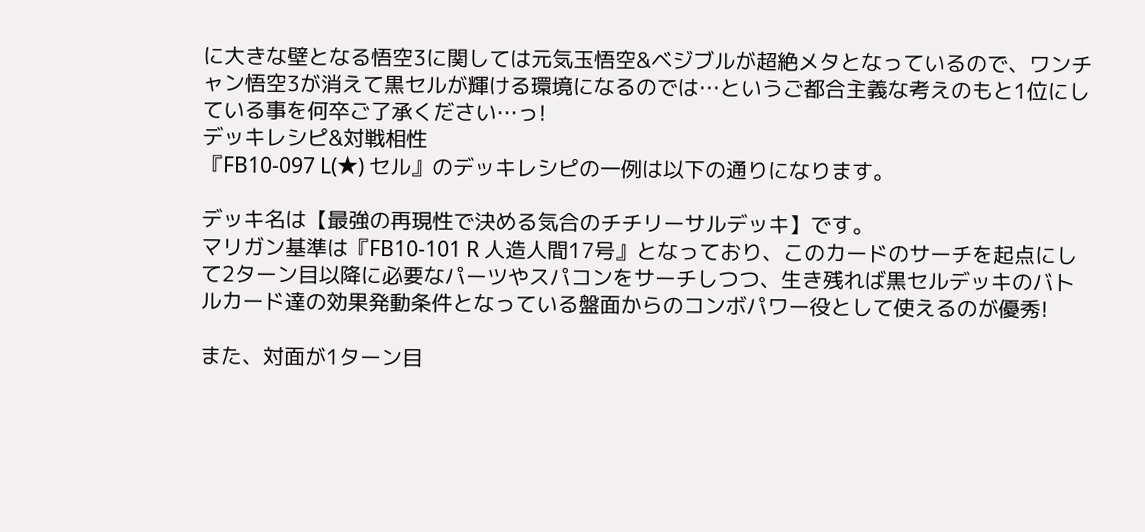に大きな壁となる悟空3に関しては元気玉悟空&ベジブルが超絶メタとなっているので、ワンチャン悟空3が消えて黒セルが輝ける環境になるのでは…というご都合主義な考えのもと1位にしている事を何卒ご了承ください…っ!
デッキレシピ&対戦相性
『FB10-097 L(★) セル』のデッキレシピの一例は以下の通りになります。

デッキ名は【最強の再現性で決める気合のチチリーサルデッキ】です。
マリガン基準は『FB10-101 R 人造人間17号』となっており、このカードのサーチを起点にして2ターン目以降に必要なパーツやスパコンをサーチしつつ、生き残れば黒セルデッキのバトルカード達の効果発動条件となっている盤面からのコンボパワー役として使えるのが優秀!

また、対面が1ターン目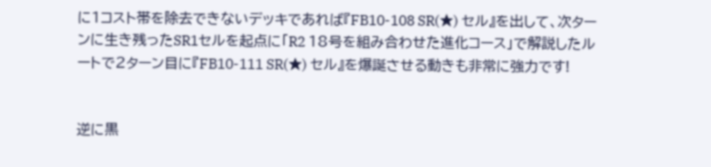に1コスト帯を除去できないデッキであれば『FB10-108 SR(★) セル』を出して、次ターンに生き残ったSR1セルを起点に「R2 18号を組み合わせた進化コース」で解説したルートで2ターン目に『FB10-111 SR(★) セル』を爆誕させる動きも非常に強力です!


逆に黒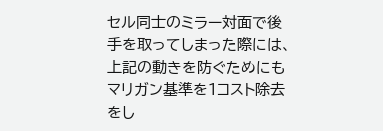セル同士のミラー対面で後手を取ってしまった際には、上記の動きを防ぐためにもマリガン基準を1コスト除去をし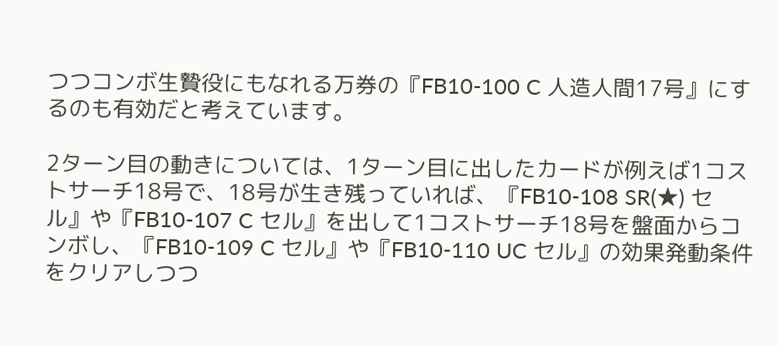つつコンボ生贄役にもなれる万券の『FB10-100 C 人造人間17号』にするのも有効だと考えています。

2ターン目の動きについては、1ターン目に出したカードが例えば1コストサーチ18号で、18号が生き残っていれば、『FB10-108 SR(★) セル』や『FB10-107 C セル』を出して1コストサーチ18号を盤面からコンボし、『FB10-109 C セル』や『FB10-110 UC セル』の効果発動条件をクリアしつつ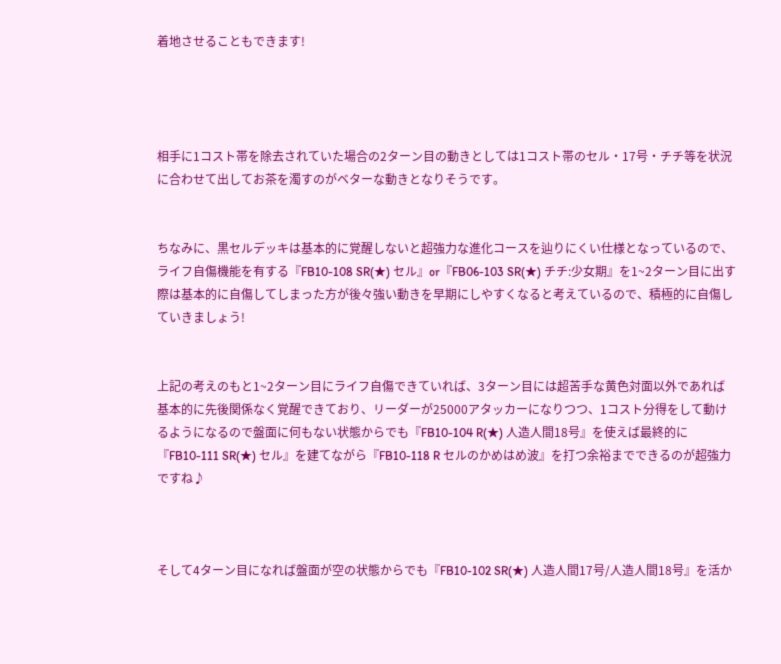着地させることもできます!




相手に1コスト帯を除去されていた場合の2ターン目の動きとしては1コスト帯のセル・17号・チチ等を状況に合わせて出してお茶を濁すのがベターな動きとなりそうです。


ちなみに、黒セルデッキは基本的に覚醒しないと超強力な進化コースを辿りにくい仕様となっているので、ライフ自傷機能を有する『FB10-108 SR(★) セル』or『FB06-103 SR(★) チチ:少女期』を1~2ターン目に出す際は基本的に自傷してしまった方が後々強い動きを早期にしやすくなると考えているので、積極的に自傷していきましょう!


上記の考えのもと1~2ターン目にライフ自傷できていれば、3ターン目には超苦手な黄色対面以外であれば基本的に先後関係なく覚醒できており、リーダーが25000アタッカーになりつつ、1コスト分得をして動けるようになるので盤面に何もない状態からでも『FB10-104 R(★) 人造人間18号』を使えば最終的に『FB10-111 SR(★) セル』を建てながら『FB10-118 R セルのかめはめ波』を打つ余裕までできるのが超強力ですね♪



そして4ターン目になれば盤面が空の状態からでも『FB10-102 SR(★) 人造人間17号/人造人間18号』を活か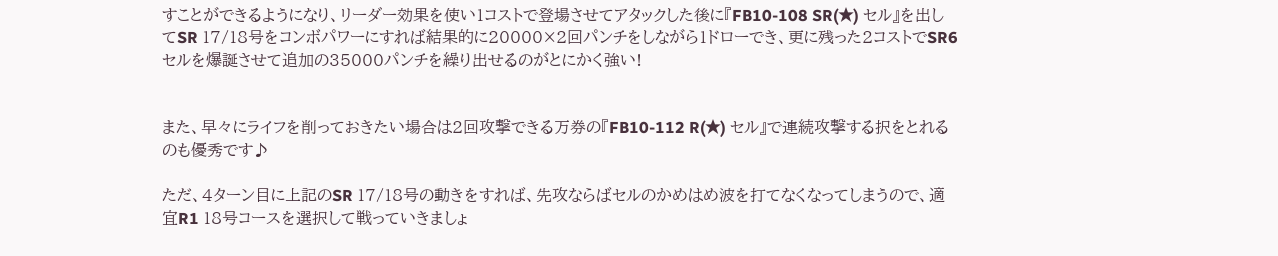すことができるようになり、リーダー効果を使い1コストで登場させてアタックした後に『FB10-108 SR(★) セル』を出してSR 17/18号をコンボパワーにすれば結果的に20000×2回パンチをしながら1ドローでき、更に残った2コストでSR6セルを爆誕させて追加の35000パンチを繰り出せるのがとにかく強い!


また、早々にライフを削っておきたい場合は2回攻撃できる万券の『FB10-112 R(★) セル』で連続攻撃する択をとれるのも優秀です♪

ただ、4ターン目に上記のSR 17/18号の動きをすれば、先攻ならばセルのかめはめ波を打てなくなってしまうので、適宜R1 18号コースを選択して戦っていきましょ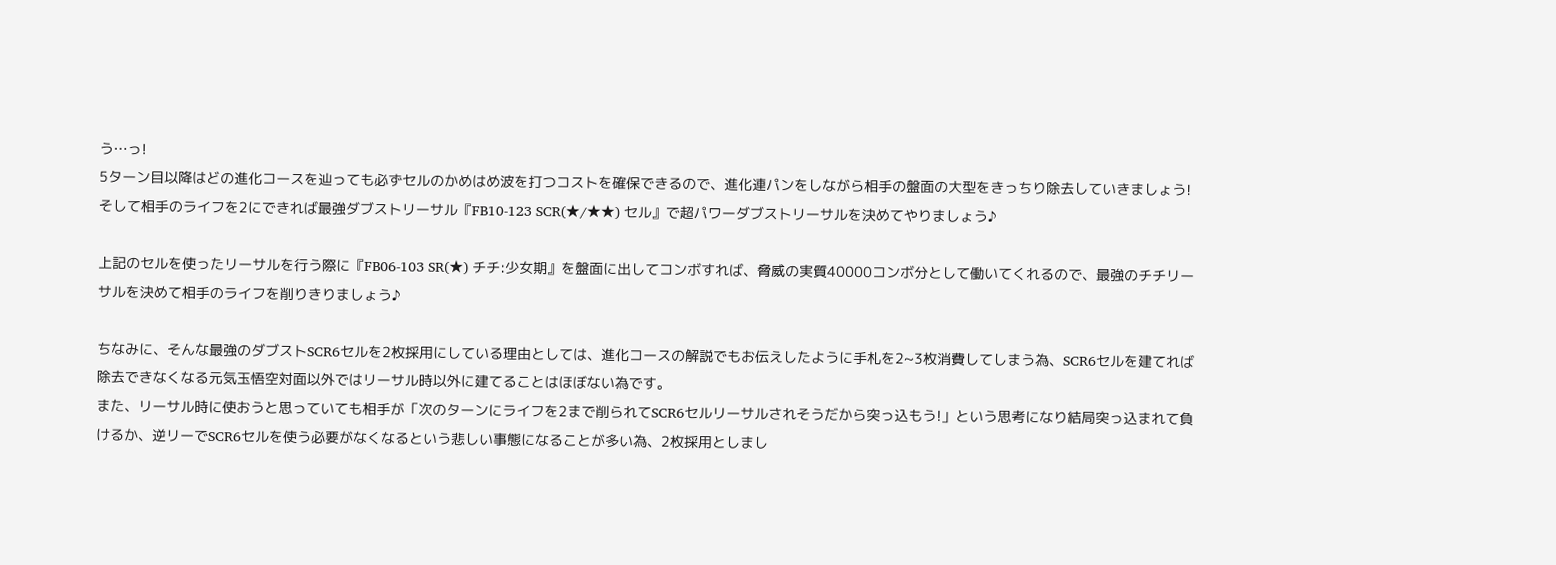う…っ!
5ターン目以降はどの進化コースを辿っても必ずセルのかめはめ波を打つコストを確保できるので、進化連パンをしながら相手の盤面の大型をきっちり除去していきましょう!
そして相手のライフを2にできれば最強ダブストリーサル『FB10-123 SCR(★/★★) セル』で超パワーダブストリーサルを決めてやりましょう♪

上記のセルを使ったリーサルを行う際に『FB06-103 SR(★) チチ:少女期』を盤面に出してコンボすれば、脅威の実質40000コンボ分として働いてくれるので、最強のチチリーサルを決めて相手のライフを削りきりましょう♪

ちなみに、そんな最強のダブストSCR6セルを2枚採用にしている理由としては、進化コースの解説でもお伝えしたように手札を2~3枚消費してしまう為、SCR6セルを建てれば除去できなくなる元気玉悟空対面以外ではリーサル時以外に建てることはほぼない為です。
また、リーサル時に使おうと思っていても相手が「次のターンにライフを2まで削られてSCR6セルリーサルされそうだから突っ込もう!」という思考になり結局突っ込まれて負けるか、逆リーでSCR6セルを使う必要がなくなるという悲しい事態になることが多い為、2枚採用としまし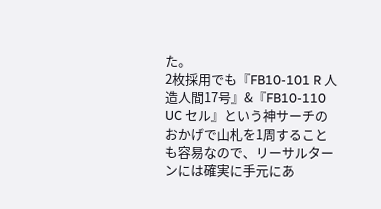た。
2枚採用でも『FB10-101 R 人造人間17号』&『FB10-110 UC セル』という神サーチのおかげで山札を1周することも容易なので、リーサルターンには確実に手元にあ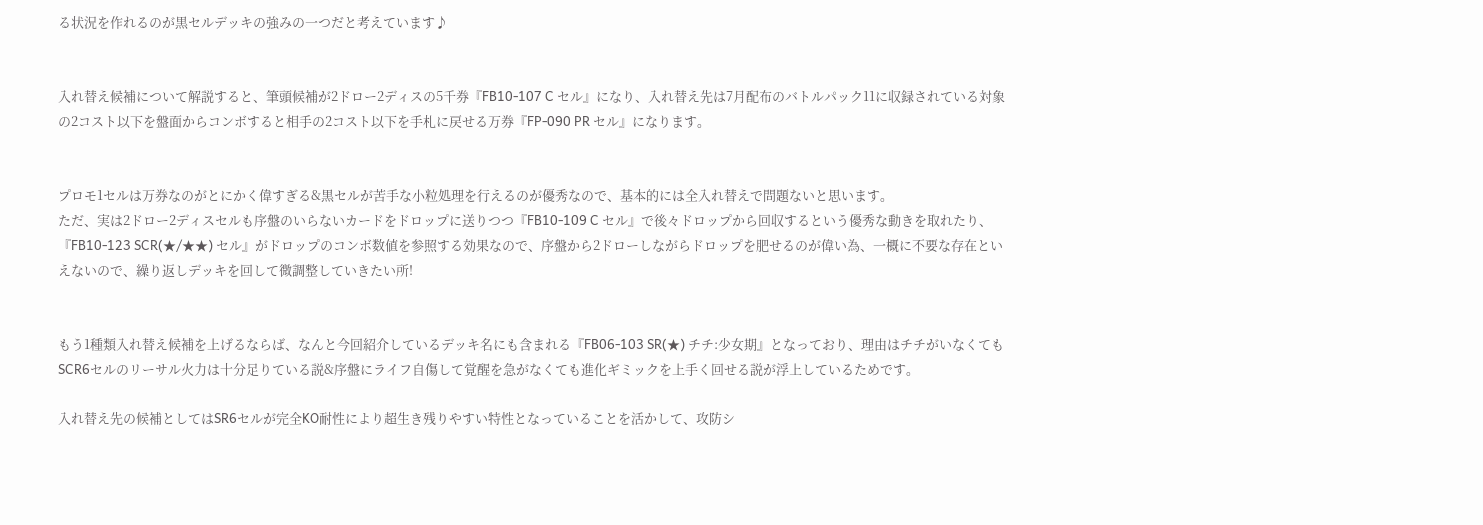る状況を作れるのが黒セルデッキの強みの一つだと考えています♪


入れ替え候補について解説すると、筆頭候補が2ドロー2ディスの5千券『FB10-107 C セル』になり、入れ替え先は7月配布のバトルパック11に収録されている対象の2コスト以下を盤面からコンボすると相手の2コスト以下を手札に戻せる万券『FP-090 PR セル』になります。


プロモ1セルは万券なのがとにかく偉すぎる&黒セルが苦手な小粒処理を行えるのが優秀なので、基本的には全入れ替えで問題ないと思います。
ただ、実は2ドロー2ディスセルも序盤のいらないカードをドロップに送りつつ『FB10-109 C セル』で後々ドロップから回収するという優秀な動きを取れたり、『FB10-123 SCR(★/★★) セル』がドロップのコンボ数値を参照する効果なので、序盤から2ドローしながらドロップを肥せるのが偉い為、一概に不要な存在といえないので、繰り返しデッキを回して微調整していきたい所!


もう1種類入れ替え候補を上げるならば、なんと今回紹介しているデッキ名にも含まれる『FB06-103 SR(★) チチ:少女期』となっており、理由はチチがいなくてもSCR6セルのリーサル火力は十分足りている説&序盤にライフ自傷して覚醒を急がなくても進化ギミックを上手く回せる説が浮上しているためです。

入れ替え先の候補としてはSR6セルが完全KO耐性により超生き残りやすい特性となっていることを活かして、攻防シ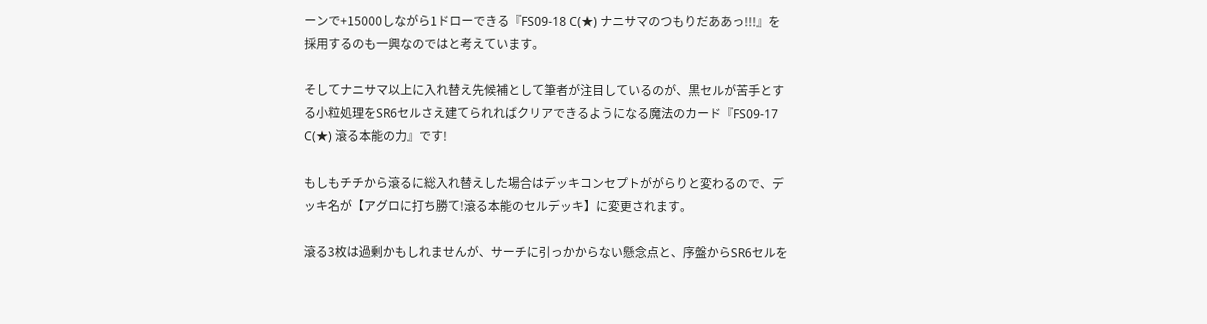ーンで+15000しながら1ドローできる『FS09-18 C(★) ナニサマのつもりだああっ!!!』を採用するのも一興なのではと考えています。

そしてナニサマ以上に入れ替え先候補として筆者が注目しているのが、黒セルが苦手とする小粒処理をSR6セルさえ建てられればクリアできるようになる魔法のカード『FS09-17 C(★) 滾る本能の力』です!

もしもチチから滾るに総入れ替えした場合はデッキコンセプトががらりと変わるので、デッキ名が【アグロに打ち勝て!滾る本能のセルデッキ】に変更されます。

滾る3枚は過剰かもしれませんが、サーチに引っかからない懸念点と、序盤からSR6セルを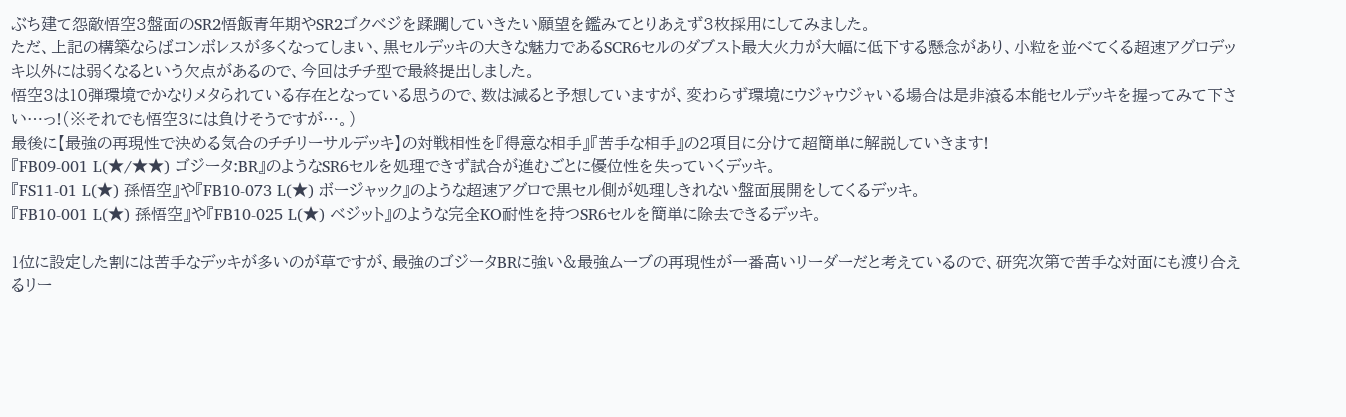ぶち建て怨敵悟空3盤面のSR2悟飯青年期やSR2ゴクベジを蹂躙していきたい願望を鑑みてとりあえず3枚採用にしてみました。
ただ、上記の構築ならばコンボレスが多くなってしまい、黒セルデッキの大きな魅力であるSCR6セルのダブスト最大火力が大幅に低下する懸念があり、小粒を並べてくる超速アグロデッキ以外には弱くなるという欠点があるので、今回はチチ型で最終提出しました。
悟空3は10弾環境でかなりメタられている存在となっている思うので、数は減ると予想していますが、変わらず環境にウジャウジャいる場合は是非滾る本能セルデッキを握ってみて下さい…っ!(※それでも悟空3には負けそうですが…。)
最後に【最強の再現性で決める気合のチチリーサルデッキ】の対戦相性を『得意な相手』『苦手な相手』の2項目に分けて超簡単に解説していきます!
『FB09-001 L(★/★★) ゴジータ:BR』のようなSR6セルを処理できず試合が進むごとに優位性を失っていくデッキ。
『FS11-01 L(★) 孫悟空』や『FB10-073 L(★) ボージャック』のような超速アグロで黒セル側が処理しきれない盤面展開をしてくるデッキ。
『FB10-001 L(★) 孫悟空』や『FB10-025 L(★) ベジット』のような完全KO耐性を持つSR6セルを簡単に除去できるデッキ。

1位に設定した割には苦手なデッキが多いのが草ですが、最強のゴジータBRに強い&最強ムーブの再現性が一番高いリーダーだと考えているので、研究次第で苦手な対面にも渡り合えるリー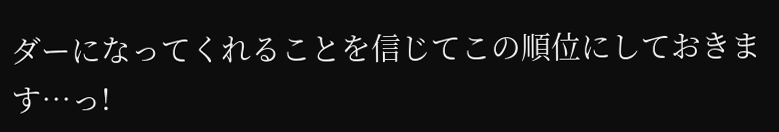ダーになってくれることを信じてこの順位にしておきます…っ!